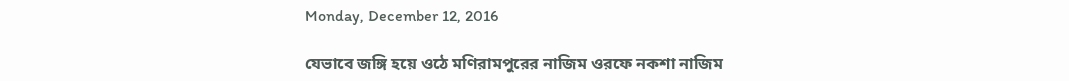Monday, December 12, 2016

যেভাবে জঙ্গি হয়ে ওঠে মণিরামপুরের নাজিম ওরফে ‍নকশা নাজিম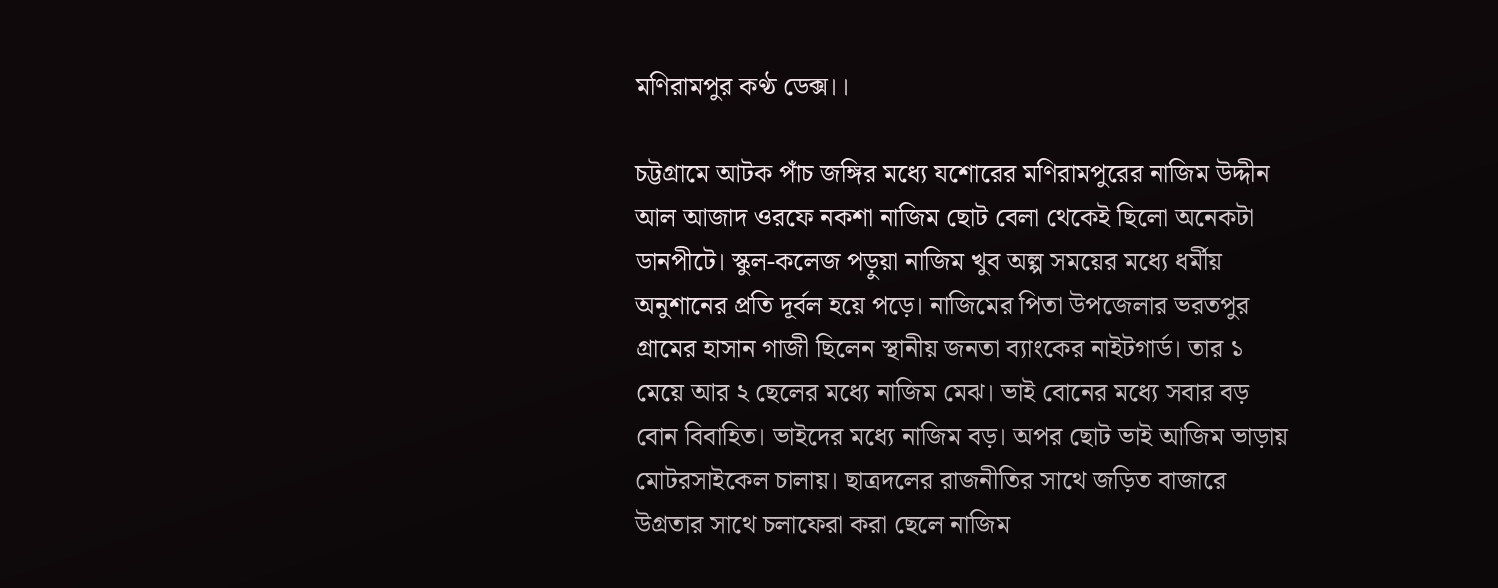মণিরামপুর কণ্ঠ ডেক্স।।

চট্টগ্রামে আটক পাঁচ জঙ্গির মধ্যে যশোরের মণিরামপুরের নাজিম উদ্দীন আল আজাদ ওরফে নকশা নাজিম ছোট বেলা থেকেই ছিলো অনেকটা ডানপীটে। স্কুল-কলেজ পড়ুয়া নাজিম খুব অল্প সময়ের মধ্যে ধর্মীয় অনুশানের প্রতি দূর্বল হয়ে পড়ে। নাজিমের পিতা উপজেলার ভরতপুর গ্রামের হাসান গাজী ছিলেন স্থানীয় জনতা ব্যাংকের নাইটগার্ড। তার ১ মেয়ে আর ২ ছেলের মধ্যে নাজিম মেঝ। ভাই বোনের মধ্যে সবার বড় বোন বিবাহিত। ভাইদের মধ্যে নাজিম বড়। অপর ছোট ভাই আজিম ভাড়ায় মোটরসাইকেল চালায়। ছাত্রদলের রাজনীতির সাথে জড়িত বাজারে উগ্রতার সাথে চলাফেরা করা ছেলে নাজিম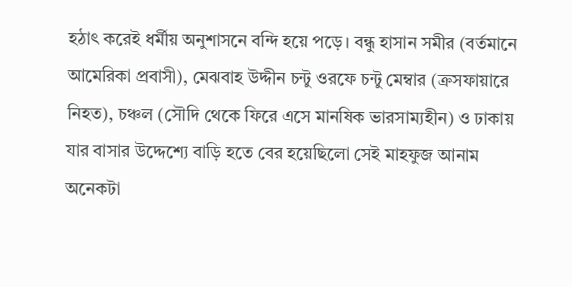হঠাৎ করেই ধর্মীয় অনুশাসনে বন্দি হয়ে পড়ে। বন্ধু হাসান সমীর (বর্তমানে আমেরিকা প্রবাসী), মেঝবাহ উদ্দীন চন্টু ওরফে চন্টু মেম্বার (ক্রসফায়ারে নিহত), চঞ্চল (সৌদি থেকে ফিরে এসে মানষিক ভারসাম্যহীন) ও ঢাকায় যার বাসার উদ্দেশ্যে বাড়ি হতে বের হয়েছিলো সেই মাহফুজ আনাম অনেকটা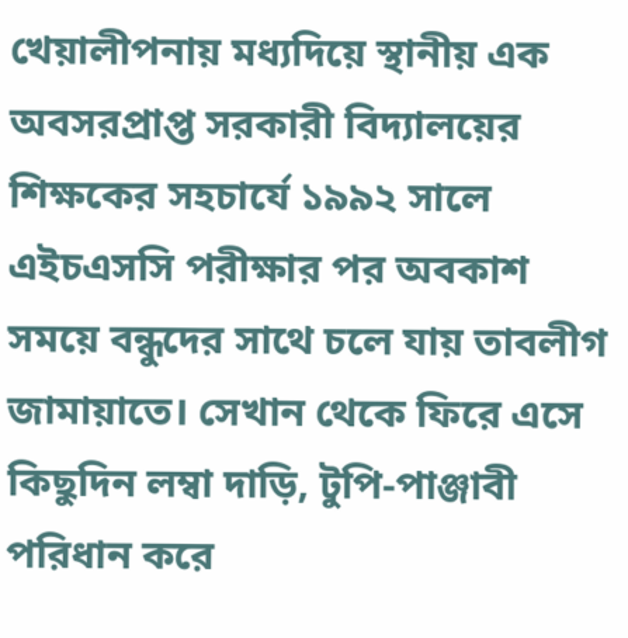খেয়ালীপনায় মধ্যদিয়ে স্থানীয় এক অবসরপ্রাপ্ত সরকারী বিদ্যালয়ের শিক্ষকের সহচার্যে ১৯৯২ সালে এইচএসসি পরীক্ষার পর অবকাশ সময়ে বন্ধুদের সাথে চলে যায় তাবলীগ জামায়াতে। সেখান থেকে ফিরে এসে কিছুদিন লম্বা দাড়ি, টুপি-পাঞ্জাবী পরিধান করে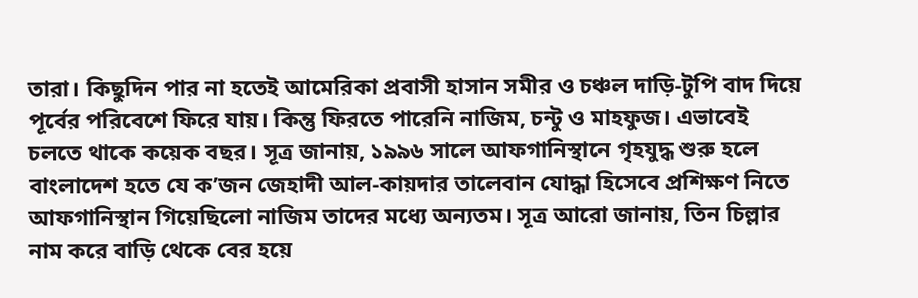তারা। কিছুদিন পার না হতেই আমেরিকা প্রবাসী হাসান সমীর ও চঞ্চল দাড়ি-টুপি বাদ দিয়ে পূর্বের পরিবেশে ফিরে যায়। কিন্তু ফিরতে পারেনি নাজিম, চন্টু ও মাহফুজ। এভাবেই চলতে থাকে কয়েক বছর। সূত্র জানায়, ১৯৯৬ সালে আফগানিস্থানে গৃহযুদ্ধ শুরু হলে বাংলাদেশ হতে যে ক’জন জেহাদী আল-কায়দার তালেবান যোদ্ধা হিসেবে প্রশিক্ষণ নিতে আফগানিস্থান গিয়েছিলো নাজিম তাদের মধ্যে অন্যতম। সূত্র আরো জানায়, তিন চিল্লার নাম করে বাড়ি থেকে বের হয়ে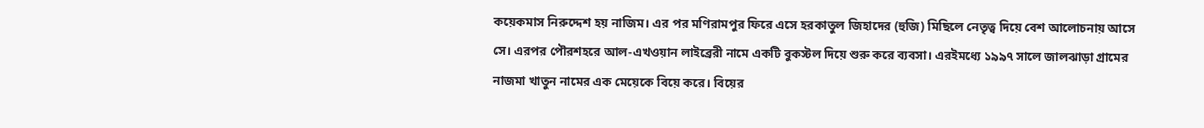কয়েকমাস নিরুদ্দেশ হয় নাজিম। এর পর মণিরামপুর ফিরে এসে হরকাতুল জিহাদের (হুজি) মিছিলে নেতৃত্ব দিয়ে বেশ আলোচনায় আসে সে। এরপর পৌরশহরে আল-এখওয়ান লাইব্রেরী নামে একটি বুকস্টল দিয়ে শুরু করে ব্যবসা। এরইমধ্যে ১৯৯৭ সালে জালঝাড়া গ্রামের নাজমা খাতুন নামের এক মেয়েকে বিয়ে করে। বিয়ের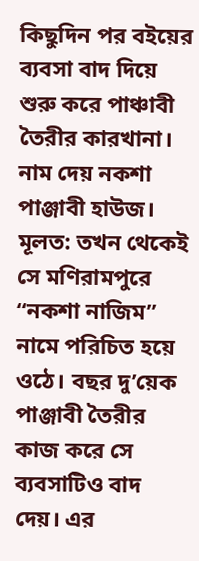কিছুদিন পর বইয়ের ব্যবসা বাদ দিয়ে শুরু করে পাঞ্চাবী তৈরীর কারখানা। নাম দেয় নকশা পাঞ্জাবী হাউজ। মূলত: তখন থেকেই সে মণিরামপুরে “নকশা নাজিম” নামে পরিচিত হয়ে ওঠে। বছর দু’য়েক পাঞ্জাবী তৈরীর কাজ করে সে ব্যবসাটিও বাদ দেয়। এর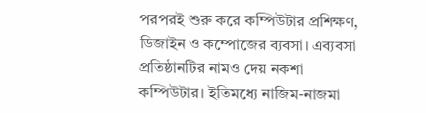পরপরই শুরু করে কম্পিউটার প্রশিক্ষণ, ডিজাইন ও কম্পোজের ব্যবসা। এব্যবসা প্রতিষ্ঠানটির নামও দেয় নকশা কম্পিউটার। ইতিমধ্যে নাজিম-নাজমা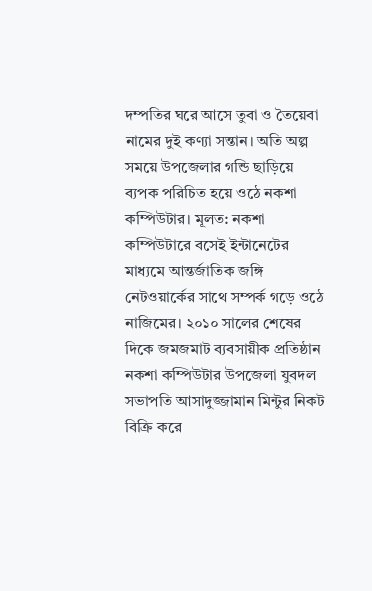দম্পতির ঘরে আসে তুবা ও তৈয়েবা নামের দুই কণ্যা সন্তান। অতি অল্প সময়ে উপজেলার গন্ডি ছাড়িয়ে ব্যপক পরিচিত হয়ে ওঠে নকশা কম্পিউটার। মূলত: নকশা কম্পিউটারে বসেই ইন্টানেটের মাধ্যমে আন্তর্জাতিক জঙ্গি নেটওয়ার্কের সাথে সম্পর্ক গড়ে ওঠে নাজিমের। ২০১০ সালের শেষের দিকে জমজমাট ব্যবসায়ীক প্রতিষ্ঠান নকশা কম্পিউটার উপজেলা যুবদল সভাপতি আসাদুজ্জামান মিন্টুর নিকট বিক্রি করে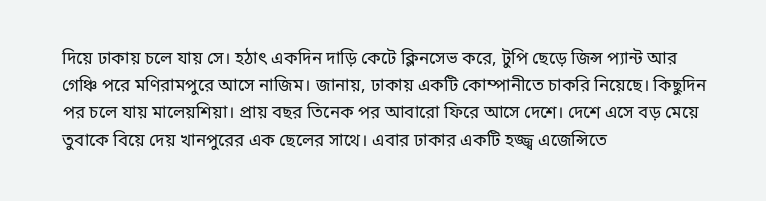দিয়ে ঢাকায় চলে যায় সে। হঠাৎ একদিন দাড়ি কেটে ক্লিনসেভ করে, টুপি ছেড়ে জিন্স প্যান্ট আর গেঞ্চি পরে মণিরামপুরে আসে নাজিম। জানায়, ঢাকায় একটি কোম্পানীতে চাকরি নিয়েছে। কিছুদিন পর চলে যায় মালেয়শিয়া। প্রায় বছর তিনেক পর আবারো ফিরে আসে দেশে। দেশে এসে বড় মেয়ে তুবাকে বিয়ে দেয় খানপুরের এক ছেলের সাথে। এবার ঢাকার একটি হজ্জ্ব এজেন্সিতে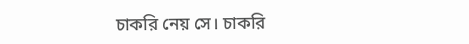চাকরি নেয় সে। চাকরি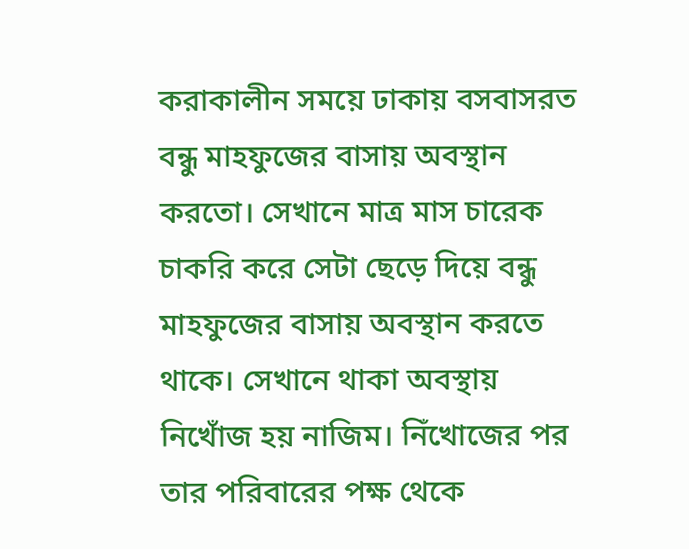করাকালীন সময়ে ঢাকায় বসবাসরত বন্ধু মাহফুজের বাসায় অবস্থান করতো। সেখানে মাত্র মাস চারেক চাকরি করে সেটা ছেড়ে দিয়ে বন্ধু মাহফুজের বাসায় অবস্থান করতে থাকে। সেখানে থাকা অবস্থায় নিখোঁজ হয় নাজিম। নিঁখোজের পর তার পরিবারের পক্ষ থেকে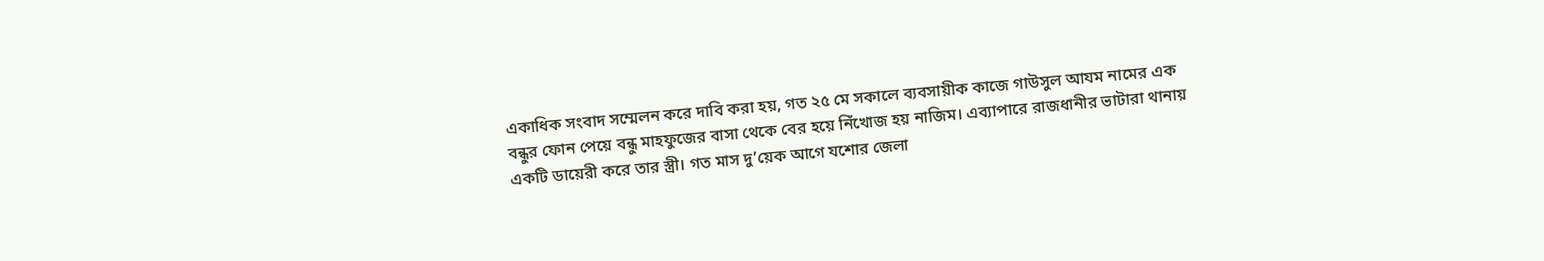একাধিক সংবাদ সম্মেলন করে দাবি করা হয়, গত ২৫ মে সকালে ব্যবসায়ীক কাজে গাউসুল আযম নামের এক বন্ধুর ফোন পেয়ে বন্ধু মাহফুজের বাসা থেকে বের হয়ে নিঁখোজ হয় নাজিম। এব্যাপারে রাজধানীর ভাটারা থানায় একটি ডায়েরী করে তার স্ত্রী। গত মাস দু’য়েক আগে যশোর জেলা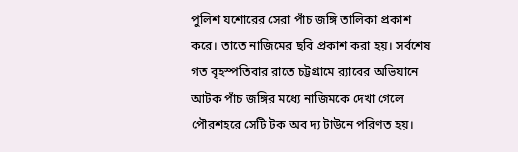পুলিশ যশোরের সেরা পাঁচ জঙ্গি তালিকা প্রকাশ করে। তাতে নাজিমের ছবি প্রকাশ করা হয়। সর্বশেষ গত বৃহস্পতিবার রাতে চট্টগ্রামে র‌্যাবের অভিযানে আটক পাঁচ জঙ্গির মধ্যে নাজিমকে দেখা গেলে পৌরশহরে সেটি টক অব দ্য টাউনে পরিণত হয়।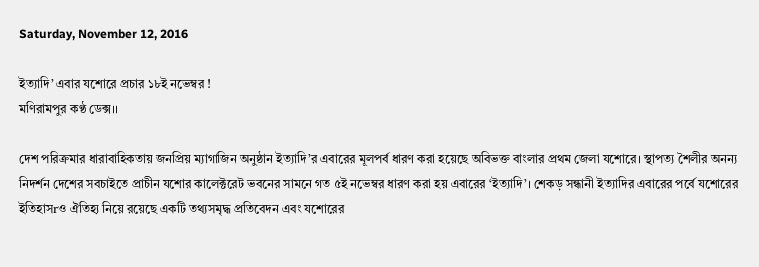Saturday, November 12, 2016

ইত্যাদি’ এবার যশোরে প্রচার ১৮ই নভেম্বর !
মণিরামপুর কণ্ঠ ডেক্স।।

দেশ পরিক্রমার ধারাবাহিকতায় জনপ্রিয় ম্যাগাজিন অনুষ্ঠান ইত্যাদি’র এবারের মূলপর্ব ধারণ করা হয়েছে অবিভক্ত বাংলার প্রথম জেলা যশোরে। স্থাপত্য শৈলীর অনন্য নিদর্শন দেশের সবচাইতে প্রাচীন যশোর কালেক্টরেট ভবনের সামনে গত ৫ই নভেম্বর ধারণ করা হয় এবারের ‘ইত্যাদি’। শেকড় সন্ধানী ইত্যাদির এবারের পর্বে যশোরের ইতিহাসrও ঐতিহ্য নিয়ে রয়েছে একটি তথ্যসমৃদ্ধ প্রতিবেদন এবং যশোরের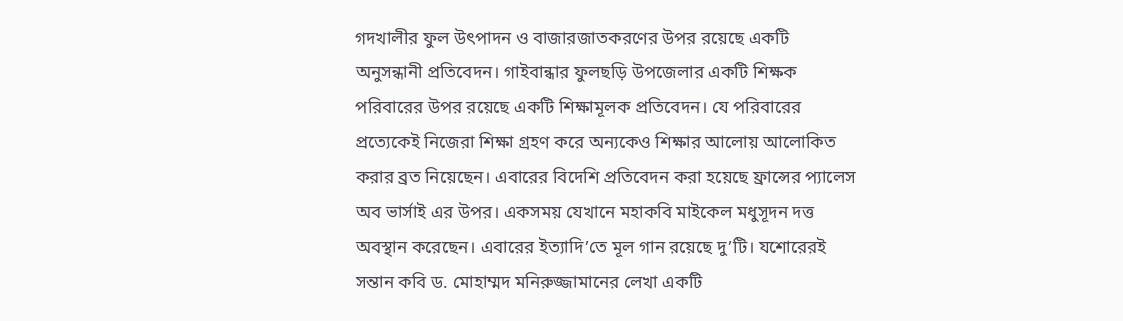গদখালীর ফুল উৎপাদন ও বাজারজাতকরণের উপর রয়েছে একটি অনুসন্ধানী প্রতিবেদন। গাইবান্ধার ফুলছড়ি উপজেলার একটি শিক্ষক পরিবারের উপর রয়েছে একটি শিক্ষামূলক প্রতিবেদন। যে পরিবারের প্রত্যেকেই নিজেরা শিক্ষা গ্রহণ করে অন্যকেও শিক্ষার আলোয় আলোকিত করার ব্রত নিয়েছেন। এবারের বিদেশি প্রতিবেদন করা হয়েছে ফ্রান্সের প্যালেস অব ভার্সাই এর উপর। একসময় যেখানে মহাকবি মাইকেল মধুসূদন দত্ত অবস্থান করেছেন। এবারের ইত্যাদি’তে মূল গান রয়েছে দু’টি। যশোরেরই সন্তান কবি ড. মোহাম্মদ মনিরুজ্জামানের লেখা একটি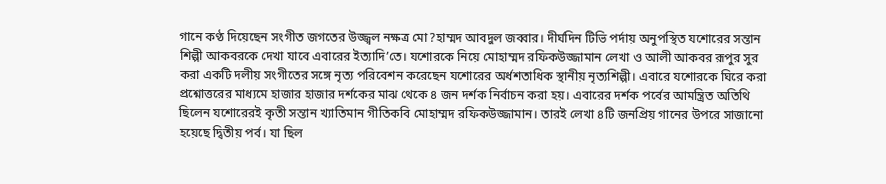গানে কণ্ঠ দিয়েছেন সংগীত জগতের উজ্জ্বল নক্ষত্র মো?হাম্মদ আবদুল জব্বার। দীর্ঘদিন টিভি পর্দায় অনুপস্থিত যশোরের সন্তান শিল্পী আকবরকে দেখা যাবে এবারের ইত্যাদি’তে। যশোরকে নিয়ে মোহাম্মদ রফিকউজ্জামান লেখা ও আলী আকবর রূপুর সুর করা একটি দলীয় সংগীতের সঙ্গে নৃত্য পরিবেশন করেছেন যশোরের অর্ধশতাধিক স্থানীয় নৃত্যশিল্পী। এবারে যশোরকে ঘিরে করা প্রশ্নোত্তরের মাধ্যমে হাজার হাজার দর্শকের মাঝ থেকে ৪ জন দর্শক নির্বাচন করা হয়। এবারের দর্শক পর্বের আমন্ত্রিত অতিথি ছিলেন যশোরেরই কৃতী সন্তান খ্যাতিমান গীতিকবি মোহাম্মদ রফিকউজ্জামান। তারই লেখা ৪টি জনপ্রিয় গানের উপরে সাজানো হয়েছে দ্বিতীয় পর্ব। যা ছিল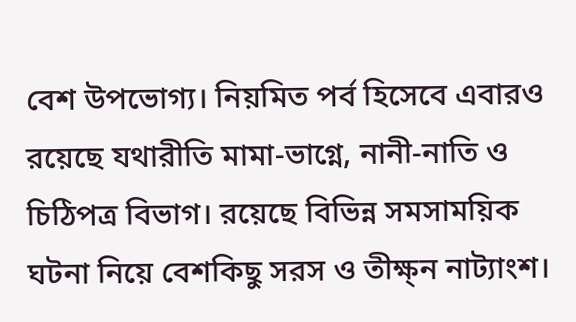বেশ উপভোগ্য। নিয়মিত পর্ব হিসেবে এবারও রয়েছে যথারীতি মামা-ভাগ্নে, নানী-নাতি ও চিঠিপত্র বিভাগ। রয়েছে বিভিন্ন সমসাময়িক ঘটনা নিয়ে বেশকিছু সরস ও তীক্ষ্ন নাট্যাংশ।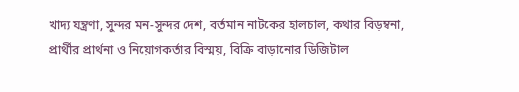খাদ্য যন্ত্রণা, সুন্দর মন-সুন্দর দেশ, বর্তমান নাটকের হালচাল, কথার বিড়ম্বনা, প্রার্থীর প্রার্থনা ও নিয়োগকর্তার বিস্ময়, বিক্রি বাড়ানোর ডিজিটাল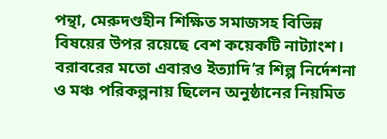পন্থা, মেরুদণ্ডহীন শিক্ষিত সমাজসহ বিভিন্ন বিষয়ের উপর রয়েছে বেশ কয়েকটি নাট্যাংশ। বরাবরের মতো এবারও ইত্যাদি’র শিল্প নির্দেশনা ও মঞ্চ পরিকল্পনায় ছিলেন অনুষ্ঠানের নিয়মিত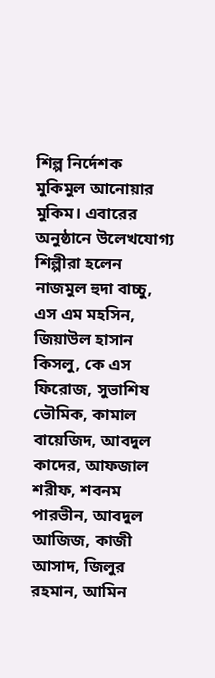শিল্প নির্দেশক মুকিমুল আনোয়ার মুকিম। এবারের অনুষ্ঠানে উলেখযোগ্য শিল্পীরা হলেন নাজমুল হুদা বাচ্চু, এস এম মহসিন, জিয়াউল হাসান কিসলু, কে এস ফিরোজ, সুভাশিষ ভৌমিক, কামাল বায়েজিদ, আবদুল কাদের, আফজাল শরীফ, শবনম পারভীন, আবদুল আজিজ, কাজী আসাদ, জিলুর রহমান, আমিন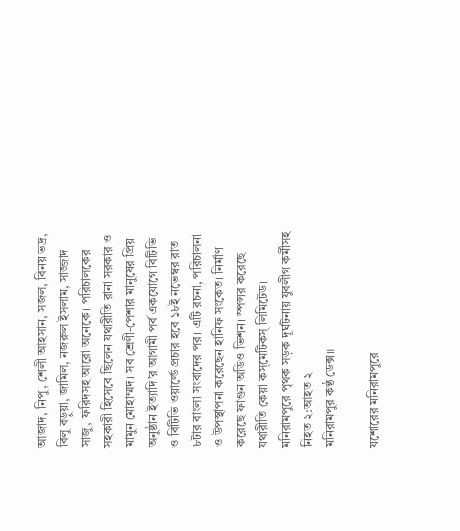আজাদ, নিপু, শেলী আহসান, সজল, বিনয় ভদ্র, বিলু বড়ুয়া, জামিল, নজরুল ইসলাম, সাজ্জাদ সাজু, ফরিদসহ আরো অনেকে। পরিচালকের সহকারী হিসেবে ছিলেন যথারীতি রানা সরকার ও মামুন মোহাম্মদ। সব শ্রেণী-পেশার মানুষের প্রিয় অনুষ্ঠান ইত্যাদি’র আগামী পর্ব একযোগে বিটিভি ও বিটিভি ওয়ার্ল্ডে প্রচার হবে ১৮ই নভেম্বর রাত ৮টার বাংলা সংবাদের পর। এটি রচনা, পরিচালনা ও উপস্থাপনা করেছেন হানিফ সংকেত। নির্মাণ করেছে ফাগুন অডিও ভিশন। স্পন্সর করেছে যথারীতি কেয়া কস্‌মেটিকস্‌ লিমিটেড।
মনিরামপুরে পৃথক সড়ক দূর্ঘটনায় যুবলীগ কর্মীসহ নিহত ২:আহত ২
মনিরামপুর কণ্ঠ ডেক্স॥

যশোরের মনিরামপুরে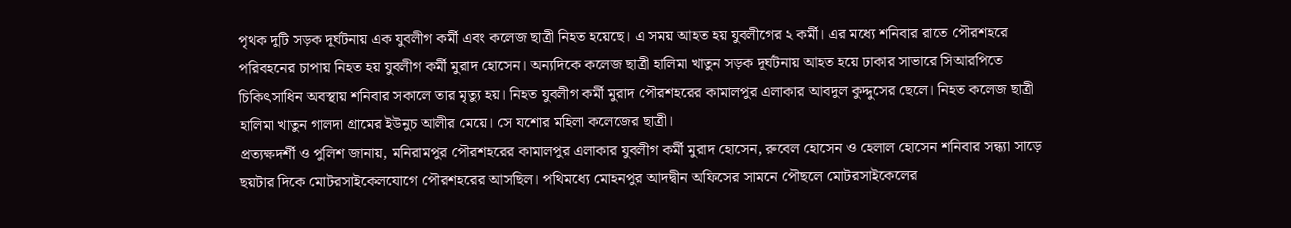পৃথক দুটি সড়ক দূর্ঘটনায় এক যুবলীগ কর্মী এবং কলেজ ছাত্রী নিহত হয়েছে। এ সময় আহত হয় যুবলীগের ২ কর্মী। এর মধ্যে শনিবার রাতে পৌরশহরে পরিবহনের চাপায় নিহত হয় যুবলীগ কর্মী মুরাদ হোসেন। অন্যদিকে কলেজ ছাত্রী হালিমা খাতুন সড়ক দূর্ঘটনায় আহত হয়ে ঢাকার সাভারে সিআরপিতে চিকিৎসাধিন অবস্থায় শনিবার সকালে তার মৃত্যু হয়। নিহত যুবলীগ কর্মী মুরাদ পৌরশহরের কামালপুর এলাকার আবদুল কুদ্দুসের ছেলে। নিহত কলেজ ছাত্রী হালিমা খাতুন গালদা গ্রামের ইউনুচ আলীর মেয়ে। সে যশোর মহিলা কলেজের ছাত্রী।
প্রত্যক্ষদর্শী ও পুলিশ জানায়, মনিরামপুর পৌরশহরের কামালপুর এলাকার যুবলীগ কর্মী মুরাদ হোসেন, রুবেল হোসেন ও হেলাল হোসেন শনিবার সন্ধ্যা সাড়ে ছয়টার দিকে মোটরসাইকেলযোগে পৌরশহরের আসছিল। পথিমধ্যে মোহনপুর আদদ্বীন অফিসের সামনে পৌছলে মোটরসাইকেলের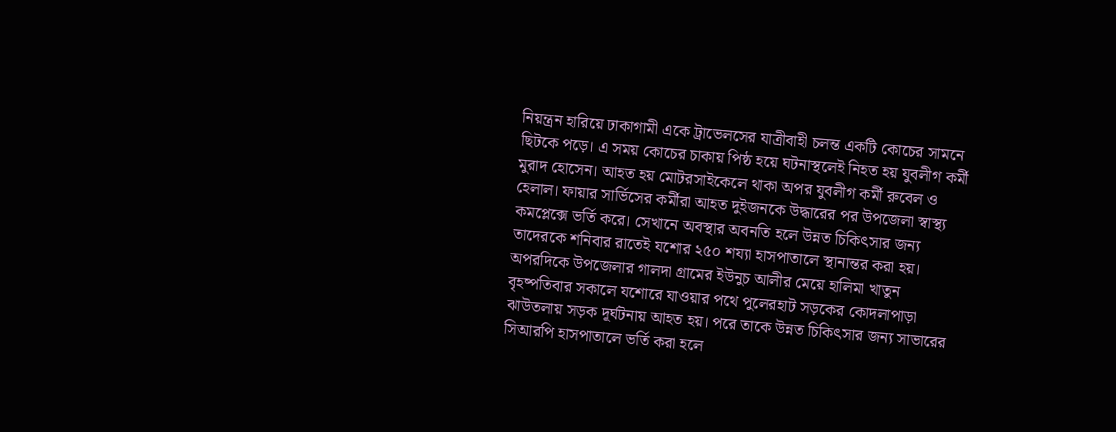নিয়ন্ত্রন হারিয়ে ঢাকাগামী একে ট্রাভেলসের যাত্রীবাহী চলন্ত একটি কোচের সামনে ছিটকে পড়ে। এ সময় কোচের চাকায় পিষ্ঠ হয়ে ঘটনাস্থলেই নিহত হয় যুবলীগ কর্মী মুরাদ হোসেন। আহত হয় মোটরসাইকেলে থাকা অপর যুবলীগ কর্মী রুবেল ও হেলাল। ফায়ার সার্ভিসের কর্মীরা আহত দুইজনকে উদ্ধারের পর উপজেলা স্বাস্থ্য কমপ্লেক্সে ভর্তি করে। সেখানে অবস্থার অবনতি হলে উন্নত চিকিৎসার জন্য তাদেরকে শনিবার রাতেই যশোর ২৫০ শয্যা হাসপাতালে স্থানান্তর করা হয়।
অপরদিকে উপজেলার গালদা গ্রামের ইউনুচ আলীর মেয়ে হালিমা খাতুন বৃহষ্পতিবার সকালে যশোরে যাওয়ার পথে পুলেরহাট সড়কের কোদলাপাড়া ঝাউতলায় সড়ক দূর্ঘটনায় আহত হয়। পরে তাকে উন্নত চিকিৎসার জন্য সাভারের সিআরপি হাসপাতালে ভর্তি করা হলে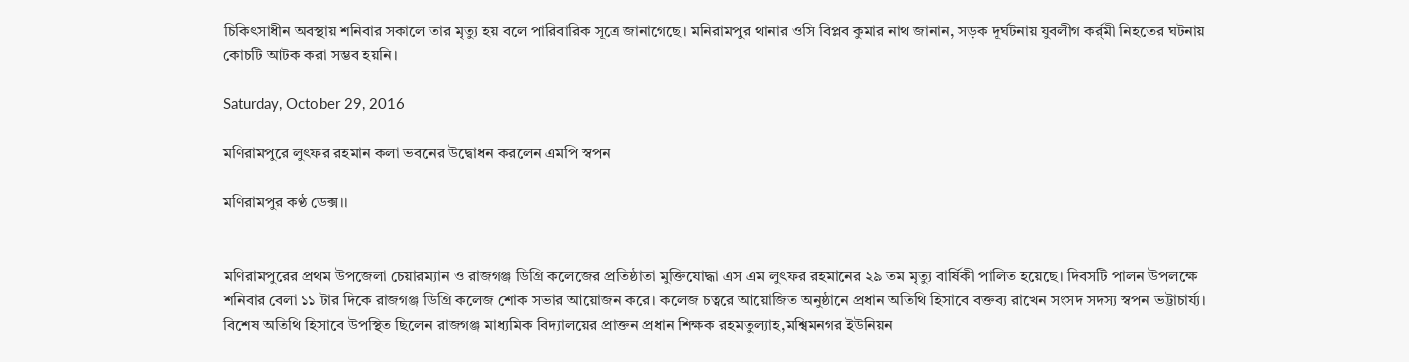চিকিৎসাধীন অবস্থায় শনিবার সকালে তার মৃত্যু হয় বলে পারিবারিক সূত্রে জানাগেছে। মনিরামপুর থানার ওসি বিপ্লব কুমার নাথ জানান, সড়ক দূর্ঘটনায় যুবলীগ কর্র্মী নিহতের ঘটনায় কোচটি আটক করা সম্ভব হয়নি।

Saturday, October 29, 2016

মণিরামপুরে লুৎফর রহমান কলা ভবনের উদ্বোধন করলেন এমপি স্বপন

মণিরামপুর কণ্ঠ ডেক্স।।


মণিরামপুরের প্রথম উপজেলা চেয়ারম্যান ও রাজগঞ্জ ডিগ্রি কলেজের প্রতিষ্ঠাতা মুক্তিযোদ্ধা এস এম লুৎফর রহমানের ২৯ তম মৃত্যু বার্ষিকী পালিত হয়েছে। দিবসটি পালন উপলক্ষে শনিবার বেলা ১১ টার দিকে রাজগঞ্জ ডিগ্রি কলেজ শোক সভার আয়োজন করে। কলেজ চত্বরে আয়োজিত অনুষ্ঠানে প্রধান অতিথি হিসাবে বক্তব্য রাখেন সংসদ সদস্য স্বপন ভট্টাচার্য্য। বিশেষ অতিথি হিসাবে উপস্থিত ছিলেন রাজগঞ্জ মাধ্যমিক বিদ্যালয়ের প্রাক্তন প্রধান শিক্ষক রহমতুল্যাহ,মশ্বিমনগর ইউনিয়ন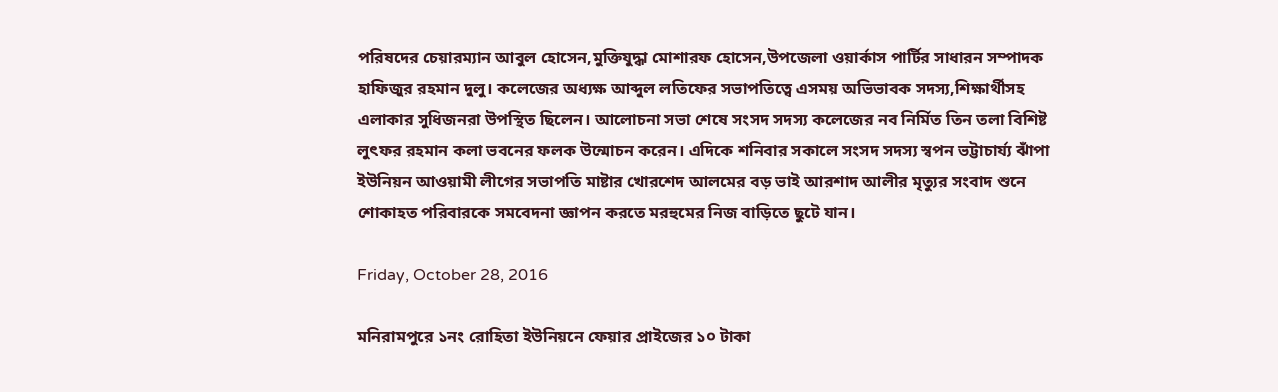পরিষদের চেয়ারম্যান আবুল হোসেন,মুক্তিযুদ্ধা মোশারফ হোসেন,উপজেলা ওয়ার্কাস পার্টির সাধারন সম্পাদক হাফিজুর রহমান দুলু। কলেজের অধ্যক্ষ আব্দুল লতিফের সভাপতিত্বে এসময় অভিভাবক সদস্য,শিক্ষার্থীসহ এলাকার সুধিজনরা উপস্থিত ছিলেন। আলোচনা সভা শেষে সংসদ সদস্য কলেজের নব নির্মিত তিন তলা বিশিষ্ট লুৎফর রহমান কলা ভবনের ফলক উন্মোচন করেন। এদিকে শনিবার সকালে সংসদ সদস্য স্বপন ভট্টাচার্য্য ঝাঁপা ইউনিয়ন আওয়ামী লীগের সভাপতি মাষ্টার খোরশেদ আলমের বড় ভাই আরশাদ আলীর মৃত্যুর সংবাদ শুনে শোকাহত পরিবারকে সমবেদনা জ্ঞাপন করতে মরহুমের নিজ বাড়িতে ছুটে যান।

Friday, October 28, 2016

মনিরামপুরে ১নং রোহিতা ইউনিয়নে ফেয়ার প্রাইজের ১০ টাকা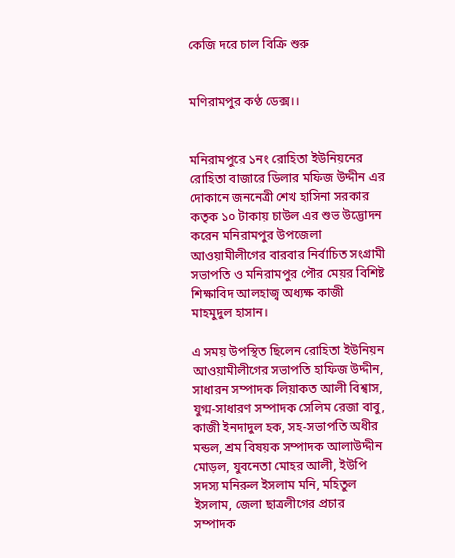কেজি দরে চাল বিক্রি শুরু


ম‌ণিরামপুর কণ্ঠ ডেক্স।।


মনিরামপুরে ১নং রোহিতা ইউনিয়নের রোহিতা বাজারে ডিলার মফিজ উদ্দীন এর দোকানে জননেত্রী শেখ হাসিনা সরকার কতৃক ১০ টাকায় চাউল এর শুভ উদ্ভোদন করেন মনিরামপুর উপজেলা আওয়ামীলীগের বারবার নির্বাচিত সংগ্রামী সভাপতি ও মনিরামপুর পৌর মেয়র বিশিষ্ট শিক্ষাবিদ আলহাজ্ব অধ্যক্ষ কাজী মাহমুদুল হাসান।

এ সময় উপস্থিত ছিলেন রোহিতা ইউনিয়ন আওয়ামীলীগের সভাপতি হাফিজ উদ্দীন, সাধারন সম্পাদক লিয়াকত আলী বিশ্বাস, যুগ্ম-সাধারণ সম্পাদক সেলিম রেজা বাবু, কাজী ইনদাদুল হক, সহ-সভাপতি অধীর মন্ডল, শ্রম বিষয়ক সম্পাদক আলাউদ্দীন মোড়ল, যুবনেতা মোহর আলী, ইউপি সদস্য মনিরুল ইসলাম মনি, মহিতুল ইসলাম, জেলা ছাত্রলীগের প্রচার সম্পাদক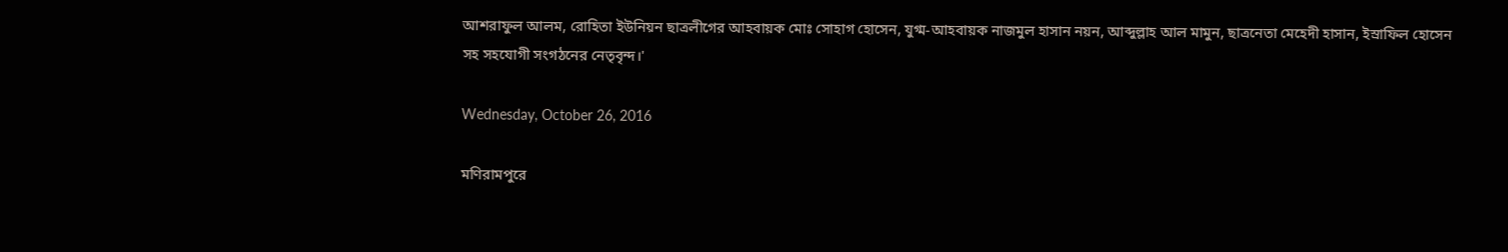আশরাফুল আলম, রোহিতা ইউনিয়ন ছাত্রলীগের আহবায়ক মোঃ সোহাগ হোসেন, যুগ্ম-আহবায়ক নাজমুল হাসান নয়ন, আব্দুল্লাহ আল মামুন, ছাত্রনেতা মেহেদী হাসান, ইস্রাফিল হোসেন সহ সহযোগী সংগঠনের নেতৃবৃন্দ।'

Wednesday, October 26, 2016

মণিরামপুরে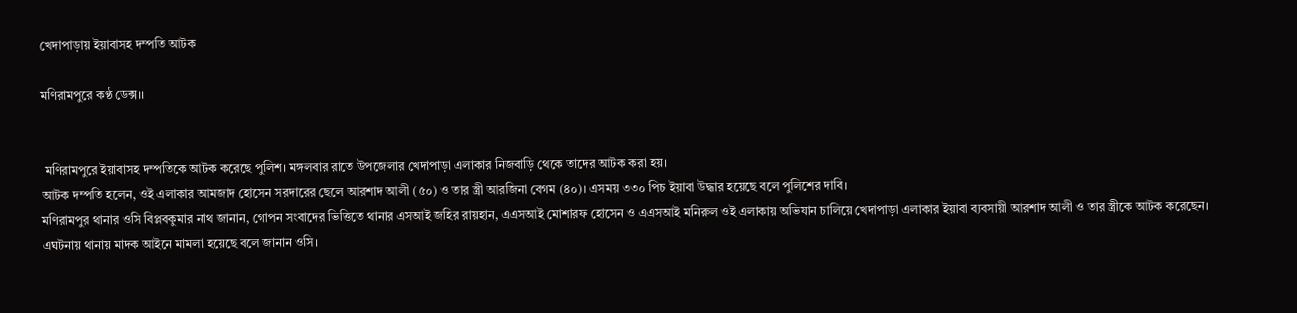খেদাপাড়ায় ইয়াবাসহ দম্পতি আটক

মণিরামপুরে কণ্ঠ ডেক্স।।


 মণিরামপুরে ইয়াবাসহ দম্পতিকে আটক করেছে পুলিশ। মঙ্গলবার রাতে উপজেলার খেদাপাড়া এলাকার নিজবাড়ি থেকে তাদের আটক করা হয়।
আটক দম্পতি হলেন, ওই এলাকার আমজাদ হোসেন সরদারের ছেলে আরশাদ আলী (৫০) ও তার স্ত্রী আরজিনা বেগম (৪০)। এসময় ৩৩০ পিচ ইয়াবা উদ্ধার হয়েছে বলে পুলিশের দাবি।
মণিরামপুর থানার ওসি বিপ্লবকুমার নাথ জানান, গোপন সংবাদের ভিত্তিতে থানার এসআই জহির রায়হান, এএসআই মোশারফ হোসেন ও এএসআই মনিরুল ওই এলাকায় অভিযান চালিয়ে খেদাপাড়া এলাকার ইয়াবা ব্যবসায়ী আরশাদ আলী ও তার স্ত্রীকে আটক করেছেন।
এঘটনায় থানায় মাদক আইনে মামলা হয়েছে বলে জানান ওসি।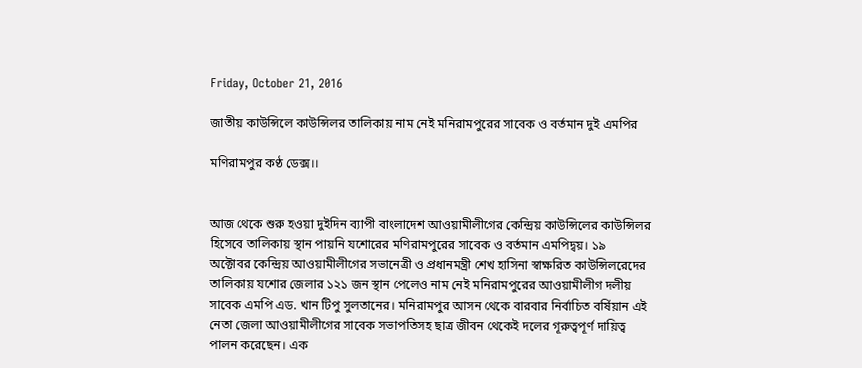Friday, October 21, 2016

জাতীয় কাউন্সিলে কাউন্সিলর তালিকায় নাম নেই মনিরামপুরের সাবেক ও বর্তমান দুই এমপির

মণিরামপুর কণ্ঠ ডেক্স।।


আজ থেকে শুরু হওয়‌া দুইদিন ব্যাপী বাংলা‌দেশ আওয়ামীলী‌গের কে‌ন্দ্রিয় কাউ‌ন্সি‌লের কাউ‌ন্সিলর হি‌সে‌বে তা‌লিকায় স্থান পায়‌নি য‌শো‌রের ম‌ণিরামপু‌রের সা‌বেক ও বর্তমান এম‌পিদ্ব‌য়। ১৯ অ‌ক্টোবর ‌কে‌ন্দ্রিয় আওয়ামীলী‌গের সভা‌নেত্রী ও প্রধানমন্ত্রী শেখ হা‌সিনা স্বাক্ষ‌রিত কাউ‌ন্সিলরে‌দের তা‌লিকায় য‌শোর জেলার ১২১ জন স্থান পে‌লেও নাম নেই ম‌নিরামপু‌রের আওয়ামীল‌ীগ দ‌লীয় সা‌বেক এম‌পি এড. খান টিপু সুলতানের। ম‌নিরামপুর আসন থে‌কে ব‌ারবার নির্বা‌চিত ব‌র্ষিয়ান এই নেতা জেলা আওয়ামীলী‌গের সা‌বেক সভাপ‌তিসহ ছাত্র জীবন থে‌কেই দ‌লের গূরুত্বপূর্ণ দা‌য়িত্ব পালন ক‌রে‌ছেন। এক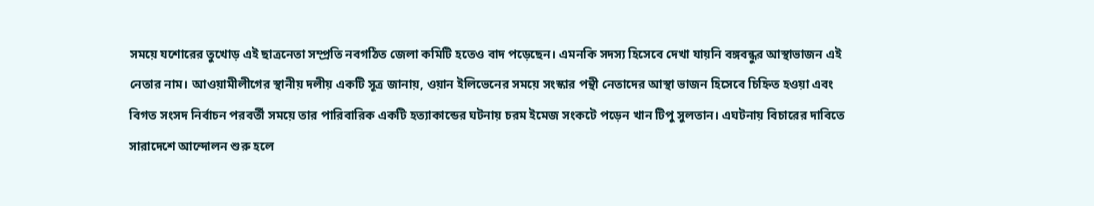সম‌য়ে য‌শো‌রের তু‌খোড় এই ছাত্র‌নেতা সম্প্র‌তি নবগ‌ঠিত জেলা ক‌মি‌টি হ‌তেও বাদ প‌ড়ে‌ছেন। এমন‌কি সদস্য হি‌সে‌বে দেখা যায়‌নি বঙ্গবন্ধুর আস্থাভাজন এই নেতার নাম। আওয়ামীলী‌গের স্থানীয় দলীয় এক‌টি সূত্র জানায়, ওয়ান ই‌লি‌ভে‌নের সম‌য়ে সংস্কার পন্থী নেতা‌দের আস্থা ভাজন হি‌সে‌বে চি‌হ্নিত হওয়া এবং বিগত সংসদ নির্বাচ‌ন পরবর্তী সম‌য়ে তার পা‌রিবারিক এক‌টি হত্যাকা‌ন্ডের ঘটনায় চরম ই‌মেজ সংক‌টে প‌ড়েন খান টিপু সুলতান। এঘটনায় বিচা‌রের দা‌বি‌তে সারাদে‌শে আ‌ন্দোলন শুরু হ‌লে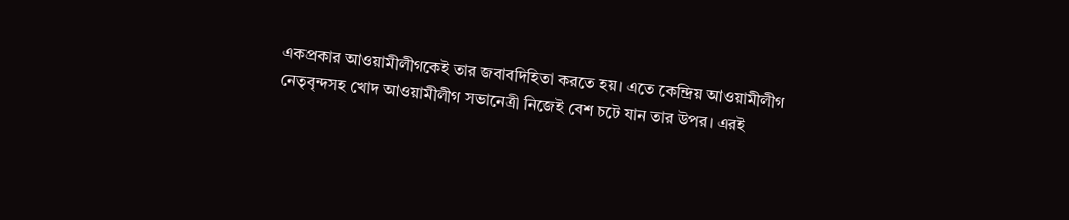একপ্রকার আওয়ামীলীগ‌কেই তার জবাব‌দি‌হিতা কর‌তে হয়। এ‌তে ‌কে‌ন্দ্রিয় আওয়ামীলীগ নেতৃবৃন্দসহ খোদ আওয়ামীলীগ সভানেত্রী নি‌জেই বেশ চ‌টে যান তার উপর। এরই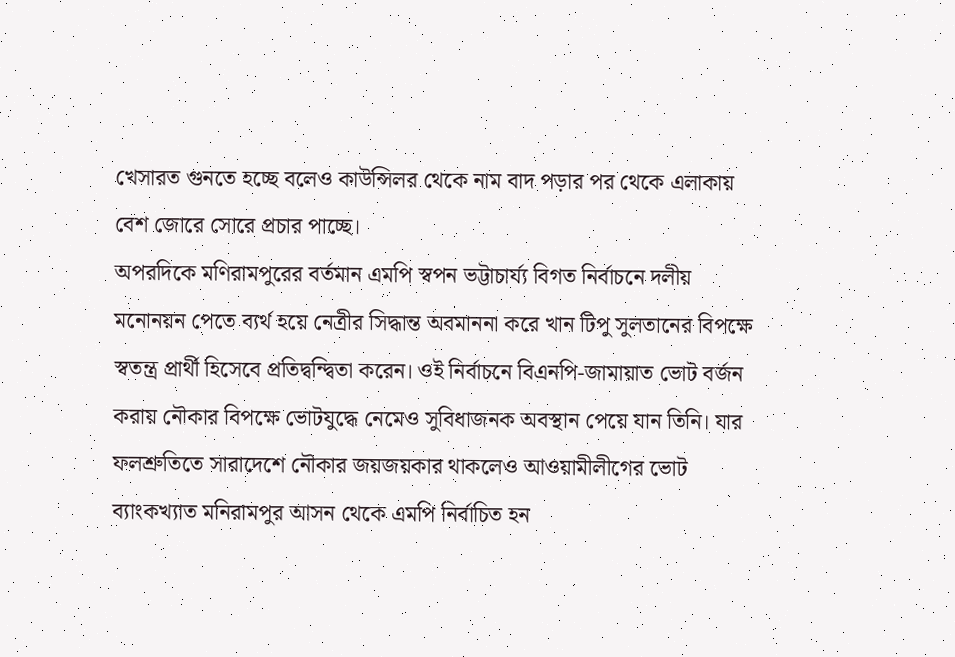খেসারত গুন‌তে হ‌চ্ছে ব‌লেও কাউ‌ন্সিলর থে‌কে নাম বাদ পড়ার পর থে‌কে এলাকায় বেশ জো‌রে সো‌রে প্রচার পা‌চ্ছে।
অপর‌দি‌কে ম‌ণিরামপু‌রের বর্তমান এম‌পি স্বপন ভট্টাচার্য্য বিগত নির্বাচ‌নে দলীয় ম‌নোনয়ন পে‌তে ব্যর্থ হ‌য়ে নেত্রীর সিদ্ধান্ত অবমাননা ক‌রে খান টিপু সুলতা‌নের বিপ‌ক্ষে স্বতন্ত্র প্রার্থী হি‌সে‌বে প্রতিদ্ব‌ন্দ্বিতা ক‌রেন। ওই নির্বাচ‌নে বিএন‌পি-জামায়াত ভোট বর্জন করায় নৌকার বিপ‌ক্ষে ভোটযু‌দ্ধে নে‌মেও সু‌বিধাজনক অবস্থান পে‌য়ে যান তি‌নি। যার ফলশ্রু‌তি‌তে সারা‌দে‌শে নৌকার জয়জয়কার থাক‌লেও আওয়ামী‌লীগের ‌ভোট ব্যাংকখ্যাত ম‌নিরামপুর আসন থে‌কে এম‌পি নির্বা‌চিত হন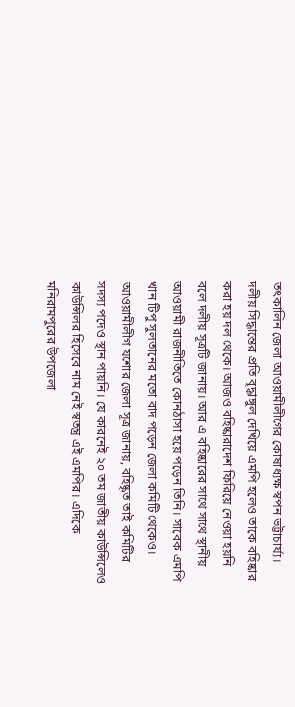তৎকা‌লিন জেলা আওয়ামীলী‌গের কোষাধ্যক্ষ স্বপন ভট্টাচার্য্য। দলীয় সিদ্ধান্তের প্র‌তি বৃদ্ধাঙ্গুল দে‌খি‌য়ে এম‌পি হ‌লেও তা‌কে ব‌হিষ্কার করা হয় দল থে‌কে। আজও বহিষ্কারা‌দেশ ফি‌রি‌য়ে নেওয়া হয়‌নি ব‌লে দলীয় সূত্র‌টি জানায়। আর এ ব‌হিষ্কা‌রের সা‌থে‌ সাথে স্থানীয় আওয়ামী রাজনী‌তি‌তে কোনঠাসা হ‌য়ে প‌ড়েন‌‌ তি‌নি। সা‌বেক এম‌পি খান টিপু সুলতা‌নের ম‌তো বাদ প‌ড়েন জেলা ক‌মি‌টি থে‌কেও। আওয়ামীলীগ য‌শোর জেলা সূত্র জানায়, ব‌হিষ্কৃত তাই ক‌মি‌টি‌র সদস্য প‌দেও স্থান পায়‌নি। যে কার‌নেই ২০ তম জাতীয় কাউ‌ন্সি‌লেও কাউ‌ন্সিলর হি‌সে‌বে নাম নেই স্বতন্ত্র এই এমপির। এ‌দি‌কে ম‌নিরামপুরের উপ‌জেলা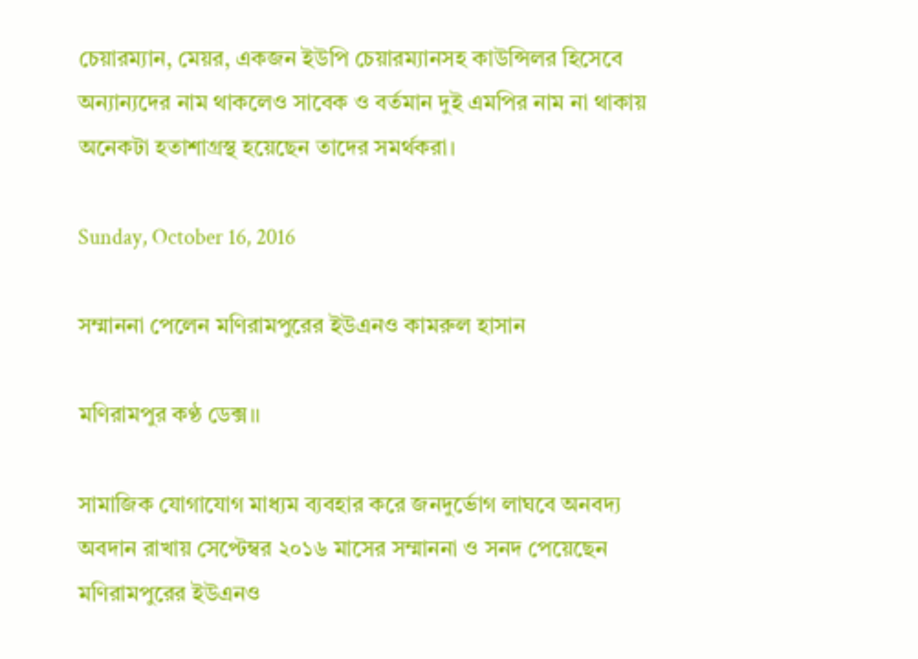চেয়ারম্যান, মেয়র, একজন ইউ‌পি চেয়ারম্যানসহ কাউ‌ন্সিলর হি‌সে‌বে অ‌ন্যান্য‌দের নাম থাক‌লেও সা‌বেক ও বর্তমান দুই এম‌পির নাম না থাকায় অ‌নেকটা হতাশাগ্রস্থ হ‌য়ে‌ছেন তা‌দের সমর্থকরা।

Sunday, October 16, 2016

সম্মাননা পেলেন মণিরামপুরের ইউএনও কামরুল হাসান

মণিরামপুর কণ্ঠ ডেক্স।।

সামাজিক যোগাযোগ মাধ্যম ব্যবহার করে জনদুর্ভোগ লাঘবে অনবদ্য অবদান রাখায় সেপ্টেম্বর ২০১৬ মাসের সম্মাননা ও সনদ পেয়েছেন মণিরামপুরের ইউএনও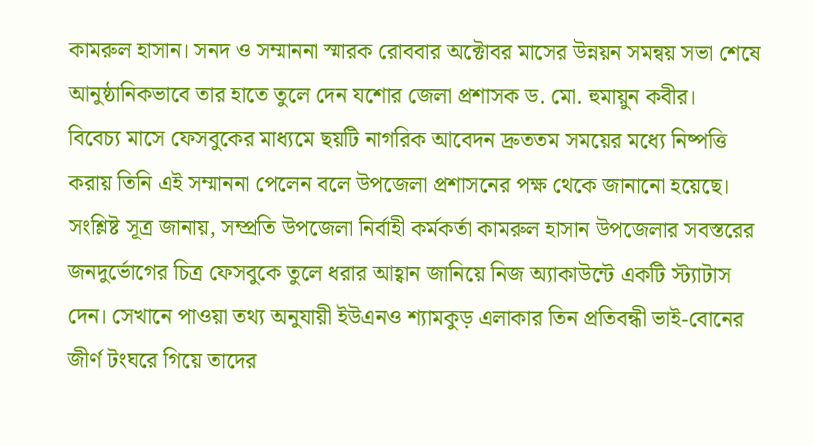কামরুল হাসান। সনদ ও সম্মাননা স্মারক রোববার অক্টোবর মাসের উন্নয়ন সমন্বয় সভা শেষে আনুষ্ঠানিকভাবে তার হাতে তুলে দেন যশোর জেলা প্রশাসক ড. মো. হুমায়ুন কবীর।
বিবেচ্য মাসে ফেসবুকের মাধ্যমে ছয়টি নাগরিক আবেদন দ্রুততম সময়ের মধ্যে নিষ্পত্তি করায় তিনি এই সম্মাননা পেলেন বলে উপজেলা প্রশাসনের পক্ষ থেকে জানানো হয়েছে।
সংশ্লিষ্ট সূত্র জানায়, সম্প্রতি উপজেলা নির্বাহী কর্মকর্তা কামরুল হাসান উপজেলার সবস্তরের জনদুর্ভোগের চিত্র ফেসবুকে তুলে ধরার আহ্বান জানিয়ে নিজ অ্যাকাউন্টে একটি স্ট্যাটাস দেন। সেখানে পাওয়া তথ্য অনুযায়ী ইউএনও শ্যামকুড় এলাকার তিন প্রতিবন্ধী ভাই-বোনের জীর্ণ টংঘরে গিয়ে তাদের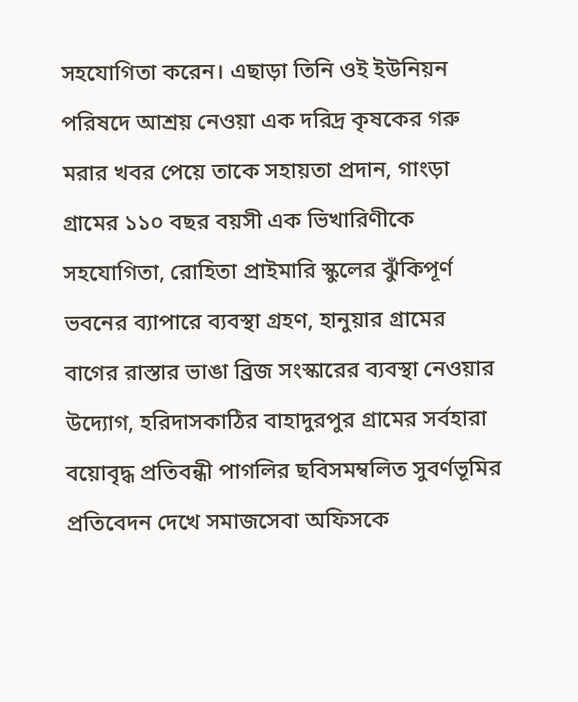সহযোগিতা করেন। এছাড়া তিনি ওই ইউনিয়ন পরিষদে আশ্রয় নেওয়া এক দরিদ্র কৃষকের গরু মরার খবর পেয়ে তাকে সহায়তা প্রদান, গাংড়া গ্রামের ১১০ বছর বয়সী এক ভিখারিণীকে সহযোগিতা, রোহিতা প্রাইমারি স্কুলের ঝুঁকিপূর্ণ  ভবনের ব্যাপারে ব্যবস্থা গ্রহণ, হানুয়ার গ্রামের বাগের রাস্তার ভাঙা ব্রিজ সংস্কারের ব্যবস্থা নেওয়ার উদ্যোগ, হরিদাসকাঠির বাহাদুরপুর গ্রামের সর্বহারা বয়োবৃদ্ধ প্রতিবন্ধী পাগলির ছবিসমম্বলিত সুবর্ণভূমির প্রতিবেদন দেখে সমাজসেবা অফিসকে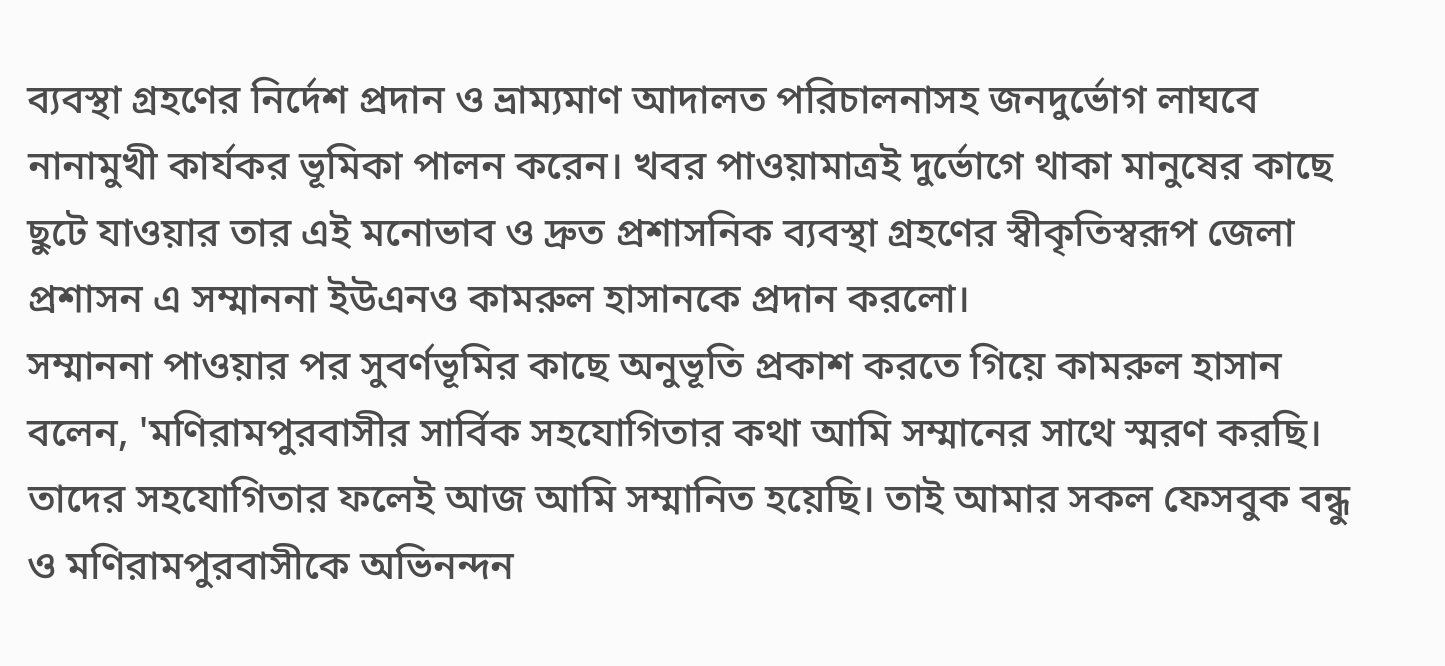ব্যবস্থা গ্রহণের নির্দেশ প্রদান ও ভ্রাম্যমাণ আদালত পরিচালনাসহ জনদুর্ভোগ লাঘবে নানামুখী কার্যকর ভূমিকা পালন করেন। খবর পাওয়ামাত্রই দুর্ভোগে থাকা মানুষের কাছে ছুটে যাওয়ার তার এই মনোভাব ও দ্রুত প্রশাসনিক ব্যবস্থা গ্রহণের স্বীকৃতিস্বরূপ জেলা প্রশাসন এ সম্মাননা ইউএনও কামরুল হাসানকে প্রদান করলো।
সম্মাননা পাওয়ার পর সুবর্ণভূমির কাছে অনুভূতি প্রকাশ করতে গিয়ে কামরুল হাসান বলেন, 'মণিরামপুরবাসীর সার্বিক সহযোগিতার কথা আমি সম্মানের সাথে স্মরণ করছি। তাদের সহযোগিতার ফলেই আজ আমি সম্মানিত হয়েছি। তাই আমার সকল ফেসবুক বন্ধু ও মণিরামপুরবাসীকে অভিনন্দন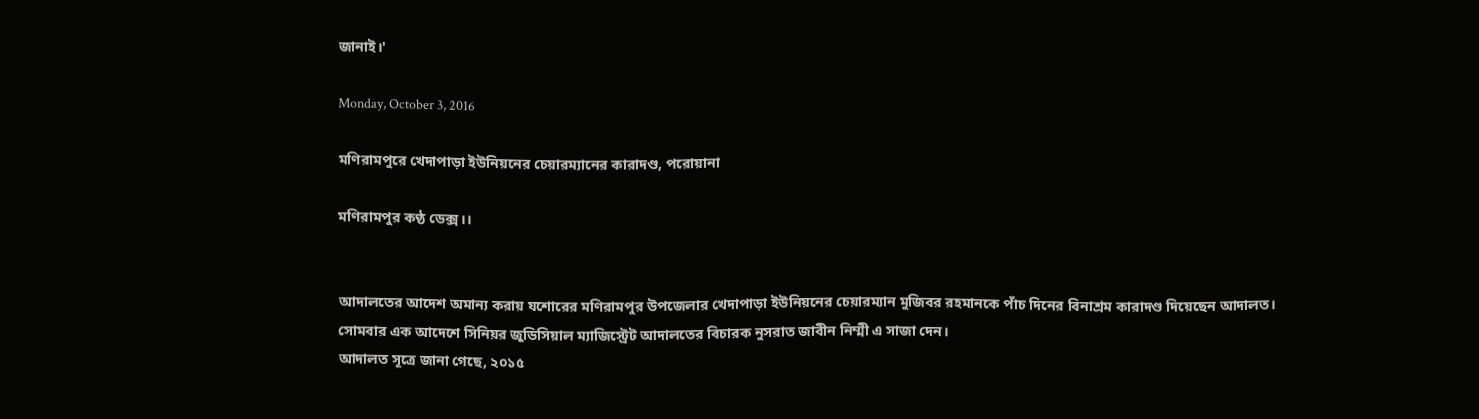জানাই।'

Monday, October 3, 2016

মণিরামপুরে খেদাপাড়া ইউনিয়নের চেয়ারম্যানের কারাদণ্ড, পরোয়ানা

মণিরামপুর কণ্ঠ ডেক্স।।


আদালতের আদেশ অমান্য করায় যশোরের মণিরামপুর উপজেলার খেদাপাড়া ইউনিয়নের চেয়ারম্যান মুজিবর রহমানকে পাঁচ দিনের বিনাশ্রম কারাদণ্ড দিয়েছেন আদালত।
সোমবার এক আদেশে সিনিয়র জুডিসিয়াল ম্যাজিস্ট্রেট আদালতের বিচারক নুসরাত জাবীন নিম্মী এ সাজা দেন।
আদালত সূত্রে জানা গেছে, ২০১৫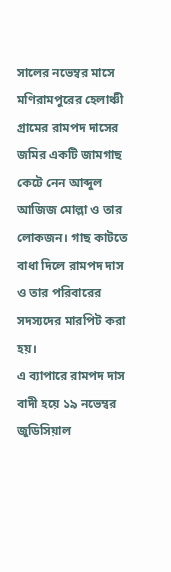সালের নভেম্বর মাসে মণিরামপুরের হেলাঞ্চী গ্রামের রামপদ দাসের জমির একটি জামগাছ কেটে নেন আব্দুল আজিজ মোল্লা ও তার লোকজন। গাছ কাটতে বাধা দিলে রামপদ দাস ও তার পরিবারের সদস্যদের মারপিট করা হয়।
এ ব্যাপারে রামপদ দাস বাদী হয়ে ১৯ নভেম্বর জুডিসিয়াল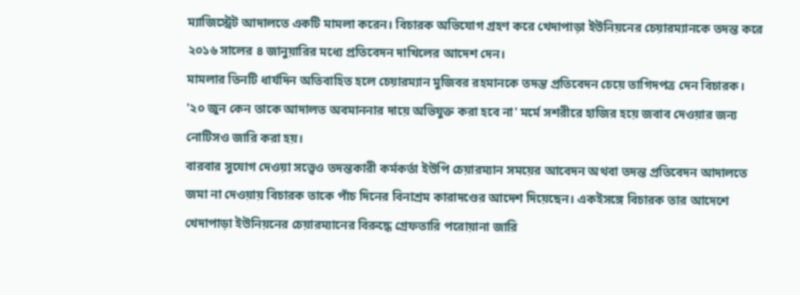ম্যাজিস্ট্রেট আদালতে একটি মামলা করেন। বিচারক অভিযোগ গ্রহণ করে খেদাপাড়া ইউনিয়নের চেয়ারম্যানকে তদন্ত করে ২০১৬ সালের ৪ জানুয়ারির মধ্যে প্রতিবেদন দাখিলের আদেশ দেন।
মামলার তিনটি ধার্যদিন অতিবাহিত হলে চেয়ারম্যান মুজিবর রহমানকে তদন্ত প্রতিবেদন চেয়ে তাগিদপত্র দেন বিচারক।
'২০ জুন কেন তাকে আদালত অবমাননার দায়ে অভিযুক্ত করা হবে না' মর্মে সশরীরে হাজির হয়ে জবাব দেওয়ার জন্য নোটিসও জারি করা হয়।
বারবার সুযোগ দেওয়া সত্ত্বেও তদন্তকারী কর্মকর্তা ইউপি চেয়ারম্যান সময়ের আবেদন অথবা তদন্ত প্রতিবেদন আদালতে জমা না দেওয়ায় বিচারক তাকে পাঁচ দিনের বিনাশ্রম কারাদণ্ডের আদেশ দিয়েছেন। একইসঙ্গে বিচারক তার আদেশে খেদাপাড়া ইউনিয়নের চেয়ারম্যানের বিরুদ্ধে গ্রেফতারি পরোয়ানা জারি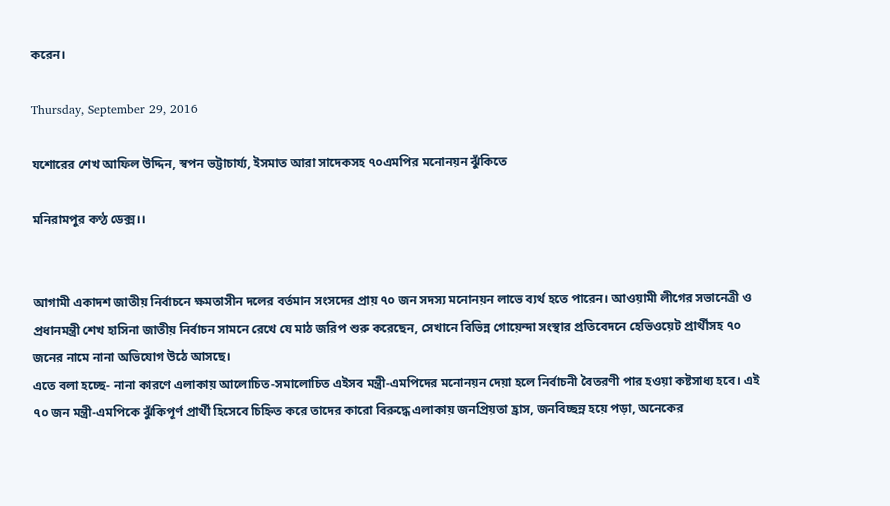করেন।

Thursday, September 29, 2016

যশোরের শেখ আফিল উদ্দিন, স্বপন ভট্টাচার্য্য, ইসমাত আরা সাদেকসহ ৭০এমপির মনোনয়ন ঝুঁকিতে

মনিরামপুর কণ্ঠ ডেক্স।।


আগামী একাদশ জাতীয় নির্বাচনে ক্ষমতাসীন দলের বর্তমান সংসদের প্রায় ৭০ জন সদস্য মনোনয়ন লাভে ব্যর্থ হতে পারেন। আওয়ামী লীগের সভানেত্রী ও প্রধানমন্ত্রী শেখ হাসিনা জাতীয় নির্বাচন সামনে রেখে যে মাঠ জরিপ শুরু করেছেন, সেখানে বিভিন্ন গোয়েন্দা সংস্থার প্রতিবেদনে হেভিওয়েট প্রার্থীসহ ৭০ জনের নামে নানা অভিযোগ উঠে আসছে।
এতে বলা হচ্ছে- নানা কারণে এলাকায় আলোচিত-সমালোচিত এইসব মন্ত্রী-এমপিদের মনোনয়ন দেয়া হলে নির্বাচনী বৈতরণী পার হওয়া কষ্টসাধ্য হবে। এই ৭০ জন মন্ত্রী-এমপিকে ঝুঁকিপূর্ণ প্রার্থী হিসেবে চিহ্নিত করে তাদের কারো বিরুদ্ধে এলাকায় জনপ্রিয়তা হ্রাস, জনবিচ্ছন্ন হয়ে পড়া, অনেকের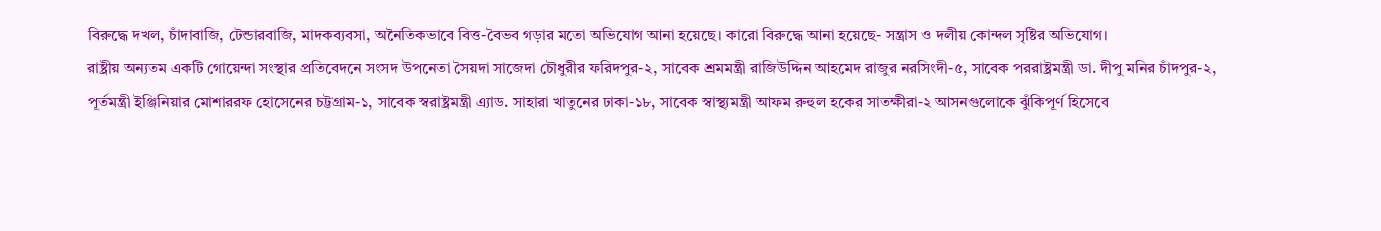বিরুদ্ধে দখল, চাঁদাবাজি, টেন্ডারবাজি, মাদকব্যবসা, অনৈতিকভাবে বিত্ত-বৈভব গড়ার মতো অভিযোগ আনা হয়েছে। কারো বিরুদ্ধে আনা হয়েছে- সন্ত্রাস ও দলীয় কোন্দল সৃষ্টির অভিযোগ।
রাষ্ট্রীয় অন্যতম একটি গোয়েন্দা সংস্থার প্রতিবেদনে সংসদ উপনেতা সৈয়দা সাজেদা চৌধুরীর ফরিদপুর-২, সাবেক শ্রমমন্ত্রী রাজিউদ্দিন আহমেদ রাজুর নরসিংদী-৫, সাবেক পররাষ্ট্রমন্ত্রী ডা. দীপু মনির চাঁদপুর-২, পূর্তমন্ত্রী ইঞ্জিনিয়ার মোশাররফ হোসেনের চট্টগ্রাম-১, সাবেক স্বরাষ্ট্রমন্ত্রী এ্যাড. সাহারা খাতুনের ঢাকা-১৮, সাবেক স্বাস্থ্যমন্ত্রী আফম রুহুল হকের সাতক্ষীরা-২ আসনগুলোকে ঝুঁকিপূর্ণ হিসেবে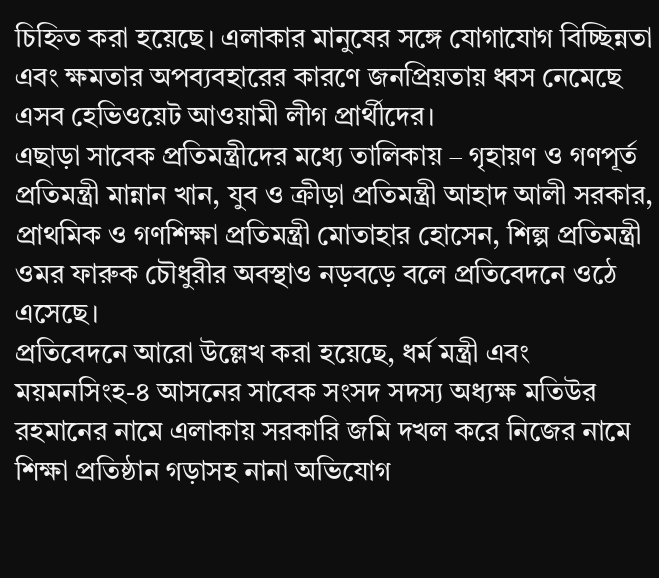চিহ্নিত করা হয়েছে। এলাকার মানুষের সঙ্গে যোগাযোগ বিচ্ছিন্নতা এবং ক্ষমতার অপব্যবহারের কারণে জনপ্রিয়তায় ধ্বস নেমেছে এসব হেভিওয়েট আওয়ামী লীগ প্রার্থীদের।
এছাড়া সাবেক প্রতিমন্ত্রীদের মধ্যে তালিকায় – গৃহায়ণ ও গণপূর্ত প্রতিমন্ত্রী মান্নান খান, যুব ও ক্রীড়া প্রতিমন্ত্রী আহাদ আলী সরকার, প্রাথমিক ও গণশিক্ষা প্রতিমন্ত্রী মোতাহার হোসেন, শিল্প প্রতিমন্ত্রী ওমর ফারুক চৌধুরীর অবস্থাও নড়বড়ে বলে প্রতিবেদনে ওঠে এসেছে।
প্রতিবেদনে আরো উল্লেখ করা হয়েছে, ধর্ম মন্ত্রী এবং ময়মনসিংহ-৪ আসনের সাবেক সংসদ সদস্য অধ্যক্ষ মতিউর রহমানের নামে এলাকায় সরকারি জমি দখল করে নিজের নামে শিক্ষা প্রতিষ্ঠান গড়াসহ নানা অভিযোগ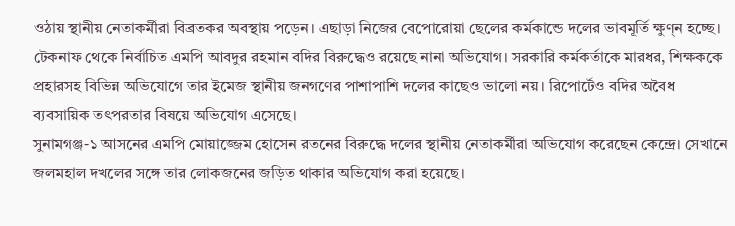ওঠায় স্থানীয় নেতাকর্মীরা বিব্রতকর অবস্থায় পড়েন। এছাড়া নিজের বেপোরোয়া ছেলের কর্মকান্ডে দলের ভাবমূর্তি ক্ষুণ্ন হচ্ছে।
টেকনাফ থেকে নির্বাচিত এমপি আবদুর রহমান বদির বিরুদ্ধেও রয়েছে নানা অভিযোগ। সরকারি কর্মকর্তাকে মারধর, শিক্ষককে প্রহারসহ বিভিন্ন অভিযোগে তার ইমেজ স্থানীয় জনগণের পাশাপাশি দলের কাছেও ভালো নয়। রিপোর্টেও বদির অবৈধ ব্যবসায়িক তৎপরতার বিষয়ে অভিযোগ এসেছে।
সুনামগঞ্জ-১ আসনের এমপি মোয়াজ্জেম হোসেন রতনের বিরুদ্ধে দলের স্থানীয় নেতাকর্মীরা অভিযোগ করেছেন কেন্দ্রে। সেখানে জলমহাল দখলের সঙ্গে তার লোকজনের জড়িত থাকার অভিযোগ করা হয়েছে।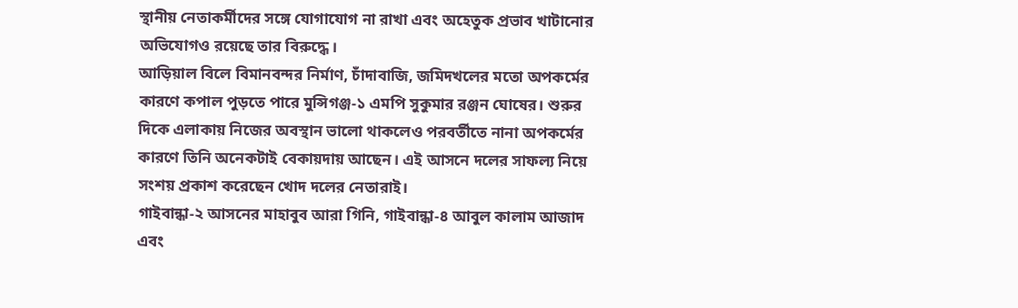স্থানীয় নেতাকর্মীদের সঙ্গে যোগাযোগ না রাখা এবং অহেতুক প্রভাব খাটানোর অভিযোগও রয়েছে তার বিরুদ্ধে।
আড়িয়াল বিলে বিমানবন্দর নির্মাণ, চাঁদাবাজি, জমিদখলের মতো অপকর্মের কারণে কপাল পুড়তে পারে মুন্সিগঞ্জ-১ এমপি সুকুমার রঞ্জন ঘোষের। শুরুর দিকে এলাকায় নিজের অবস্থান ভালো থাকলেও পরবর্তীতে নানা অপকর্মের কারণে তিনি অনেকটাই বেকায়দায় আছেন। এই আসনে দলের সাফল্য নিয়ে সংশয় প্রকাশ করেছেন খোদ দলের নেতারাই।
গাইবান্ধা-২ আসনের মাহাবুব আরা গিনি, গাইবান্ধা-৪ আবুল কালাম আজাদ এবং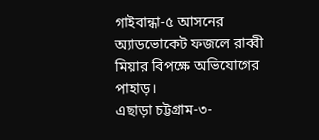গাইবান্ধা-৫ আসনের অ্যাডভোকেট ফজলে রাব্বী মিয়ার বিপক্ষে অভিযোগের পাহাড়।
এছাড়া চট্টগ্রাম-৩-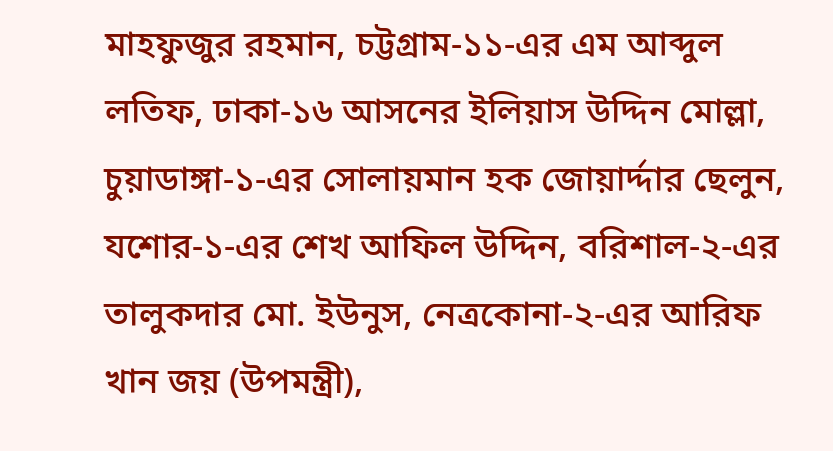মাহফুজুর রহমান, চট্টগ্রাম-১১-এর এম আব্দুল লতিফ, ঢাকা-১৬ আসনের ইলিয়াস উদ্দিন মোল্লা, চুয়াডাঙ্গা-১-এর সোলায়মান হক জোয়ার্দ্দার ছেলুন, যশোর-১-এর শেখ আফিল উদ্দিন, বরিশাল-২-এর তালুকদার মো. ইউনুস, নেত্রকোনা-২-এর আরিফ খান জয় (উপমন্ত্রী),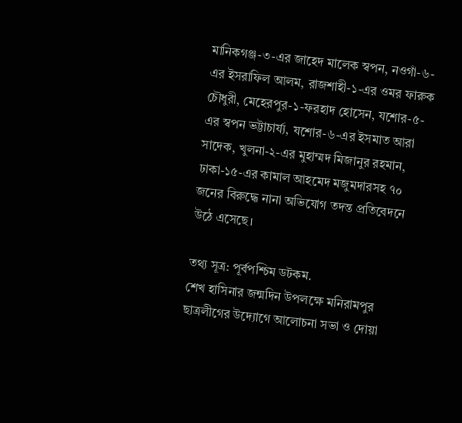মানিকগঞ্জ-৩-এর জাহেদ মালেক স্বপন, নওগাঁ-৬-এর ইসরাফিল আলম, রাজশাহী-১-এর ওমর ফারুক চৌধুরী, মেহেরপুর-১-ফরহাদ হোসেন, যশোর-৫-এর স্বপন ভট্টাচার্য্য, যশোর-৬-এর ইসমাত আরা সাদেক, খুলনা-২-এর মুহাম্মদ মিজানুর রহমান, ঢাকা-১৫-এর কামাল আহমেদ মজুমদারসহ ৭০ জনের বিরুদ্ধে নানা অভিযোগ তদন্ত প্রতিবেদনে উঠে এসেছে।

তথ্য সূত্র: পূর্বপশ্চিম ডটকম.
শেখ হাসিনার জন্মদিন উপলক্ষে মনিরামপুর ছাত্রলীগের উদ্যোগে আলোচনা সভা ও দোয়া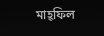মাহ্ফিল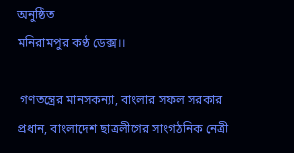অনুষ্ঠিত
মনিরামপুর কণ্ঠ ডেক্স।।

 গণতন্ত্রের মানসকন্যা, বাংলার সফল সরকার প্রধান, বাংলাদেশ ছাত্রলীগের সাংগঠনিক নেত্রী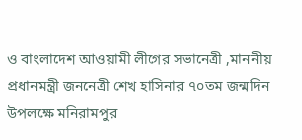ও বাংলাদেশ আওয়ামী লীগের সভানেত্রী ,মাননীয় প্রধানমন্ত্রী জননেত্রী শেখ হাসিনার ৭০তম জন্মদিন উপলক্ষে মনিরামপুর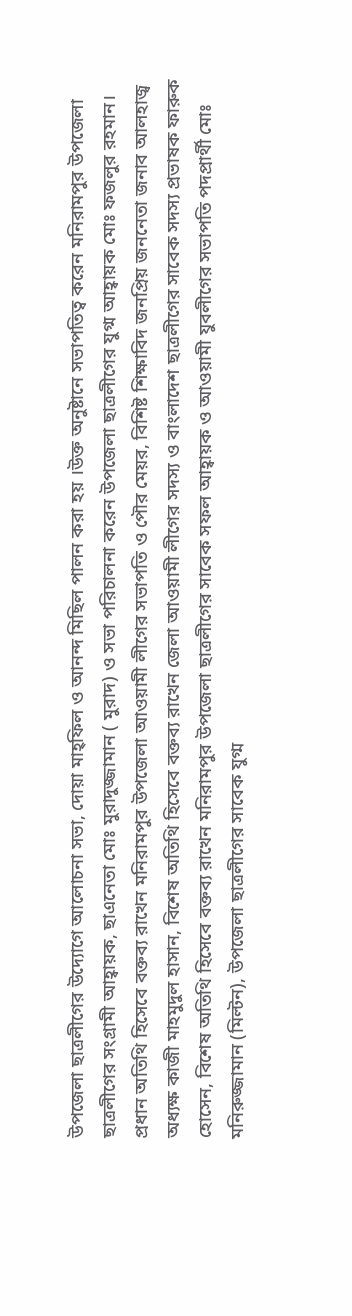উপজেলা ছাত্রলীগের উদ্যোগে আলোচনা সভা, দোয়া মাহ্ফিল ও আনন্দ মিছিল পালন করা হয় ।উক্ত অনুষ্টানে সভাপতিত্ব করেন মনিরামপুর উপজেলা ছাত্রলীগের সংগ্রামী আহ্বায়ক, ছাএনেতা মোঃ মুরাদুজ্জামান ( মুরাদ) ও সভা পরিচালনা করেন উপজেলা ছাত্রলীগের যুগ্ম আহ্বায়ক মোঃ ফজলুর রহমান। প্রধান অতিথি হিসেবে বক্তব্য রাখেন মনিরামপুর উপজেলা আওয়ামী লীগের সভাপতি ও পৌর মেয়র, বিশিষ্ট শিক্ষাবিদ জনপ্রিয় জননেতা জনাব আলহাজ্ব অধ্যক্ষ কাজী মাহমুদুল হাসান, বিশেষ অতিথি হিসেবে বক্তব্য রাখেন জেলা আওয়ামী লীগের সদস্য ও বাংলাদেশ ছাত্রলীগের সাবেক সদস্য প্রভাষক ফারুক হোসেন, বিশেষ অতিথি হিসেবে বক্তব্য রাখেন মনিরামপুর উপজেলা ছাত্রলীগের সাবেক সফল আহ্বায়ক ও আওয়ামী যুবলীগের সভাপতি পদপ্রার্থী মোঃ মনিরুজ্জামান (মিল্টন), উপজেলা ছাত্রলীগের সাবেক যুগ্ম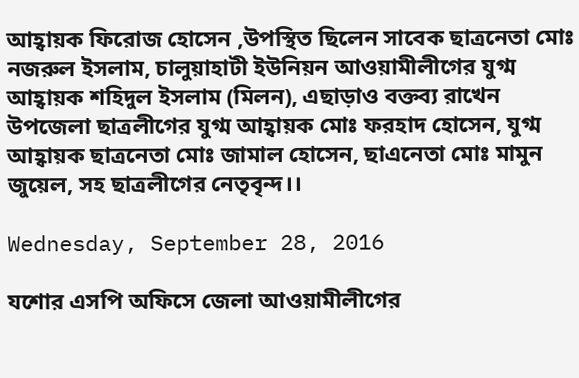আহ্বায়ক ফিরোজ হোসেন ,উপস্থিত ছিলেন সাবেক ছাত্রনেতা মোঃ নজরুল ইসলাম, চালুয়াহাটী ইউনিয়ন আওয়ামীলীগের যুগ্ম আহ্বায়ক শহিদুল ইসলাম (মিলন), এছাড়াও বক্তব্য রাখেন উপজেলা ছাত্রলীগের যুগ্ম আহ্বায়ক মোঃ ফরহাদ হোসেন, যুগ্ম আহ্বায়ক ছাত্রনেতা মোঃ জামাল হোসেন, ছাএনেতা মোঃ মামুন জুয়েল, সহ ছাত্রলীগের নেতৃবৃন্দ।।

Wednesday, September 28, 2016

যশোর এসপি অফিসে জেলা আওয়ামীলীগের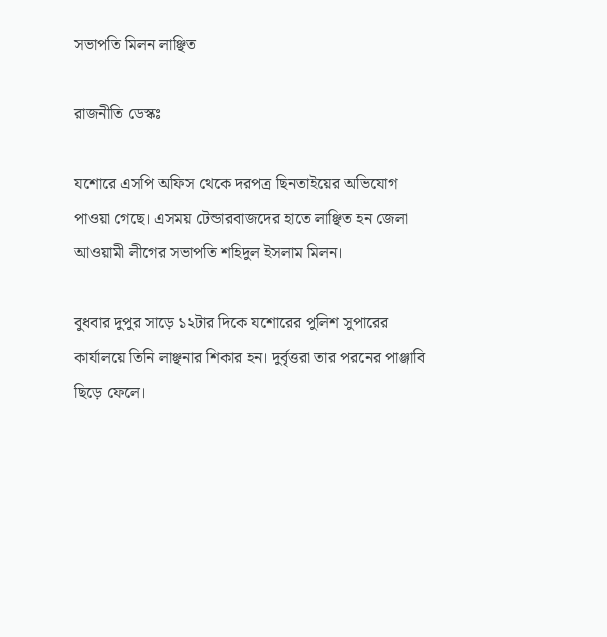সভাপতি মিলন লাঞ্ছিত

রাজনীতি ডেস্কঃ

যশোরে এসপি অফিস থেকে দরপত্র ছিনতাইয়ের অভিযোগ পাওয়া গেছে। এসময় টেন্ডারবাজদের হাতে লাঞ্ছিত হন জেলা আওয়ামী লীগের সভাপতি শহিদুল ইসলাম মিলন।

বুধবার দুপুর সাড়ে ১২টার দিকে যশোরের পুলিশ সুপারের কার্যালয়ে তিনি লাঞ্ছনার শিকার হন। দুর্বৃত্তরা তার পরনের পাঞ্জাবি ছিড়ে ফেলে।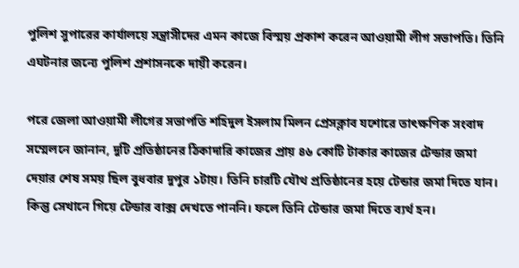পুলিশ সুপারের কার্যালয়ে সন্ত্রাসীদের এমন কাজে বিস্ময় প্রকাশ করেন আওয়ামী লীগ সভাপতি। তিনি এঘটনার জন্যে পুলিশ প্রশাসনকে দায়ী করেন।

পরে জেলা আওয়ামী লীগের সভাপতি শহিদুল ইসলাম মিলন প্রেসক্লাব যশোরে তাৎক্ষণিক সংবাদ সম্মেলনে জানান, দুটি প্রতিষ্ঠানের ঠিকাদারি কাজের প্রায় ৪৬ কোটি টাকার কাজের টেন্ডার জমা দেয়ার শেষ সময় ছিল বুধবার দুপুর ১টায়। তিনি চারটি যৌথ প্রতিষ্ঠানের হয়ে টেন্ডার জমা দিতে যান। কিন্তু সেখানে গিয়ে টেন্ডার বাক্স দেখতে পাননি। ফলে তিনি টেন্ডার জমা দিতে ব্যর্থ হন।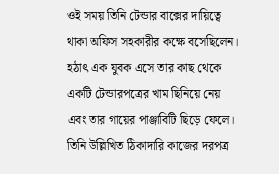ওই সময় তিনি টেন্ডার বাক্সের দায়িত্বে থাকা অফিস সহকারীর কক্ষে বসেছিলেন। হঠাৎ এক যুবক এসে তার কাছ থেকে একটি টেন্ডারপত্রের খাম ছিনিয়ে নেয় এবং তার গায়ের পাঞ্জাবিটি ছিড়ে ফেলে। তিনি উল্লিখিত ঠিকাদারি কাজের দরপত্র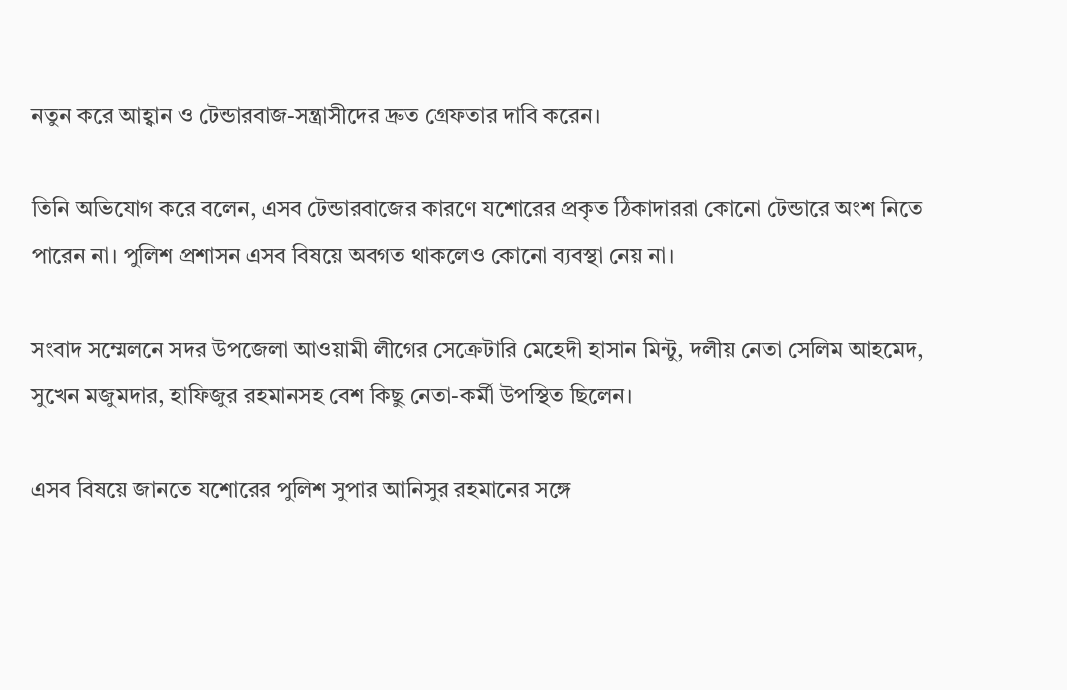নতুন করে আহ্বান ও টেন্ডারবাজ-সন্ত্রাসীদের দ্রুত গ্রেফতার দাবি করেন।

তিনি অভিযোগ করে বলেন, এসব টেন্ডারবাজের কারণে যশোরের প্রকৃত ঠিকাদাররা কোনো টেন্ডারে অংশ নিতে পারেন না। পুলিশ প্রশাসন এসব বিষয়ে অবগত থাকলেও কোনো ব্যবস্থা নেয় না।

সংবাদ সম্মেলনে সদর উপজেলা আওয়ামী লীগের সেক্রেটারি মেহেদী হাসান মিন্টু, দলীয় নেতা সেলিম আহমেদ, সুখেন মজুমদার, হাফিজুর রহমানসহ বেশ কিছু নেতা-কর্মী উপস্থিত ছিলেন।

এসব বিষয়ে জানতে যশোরের পুলিশ সুপার আনিসুর রহমানের সঙ্গে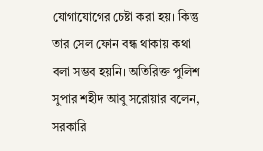যোগাযোগের চেষ্টা করা হয়। কিন্তু তার সেল ফোন বন্ধ থাকায় কথা বলা সম্ভব হয়নি। অতিরিক্ত পুলিশ সুপার শহীদ আবু সরোয়ার বলেন, সরকারি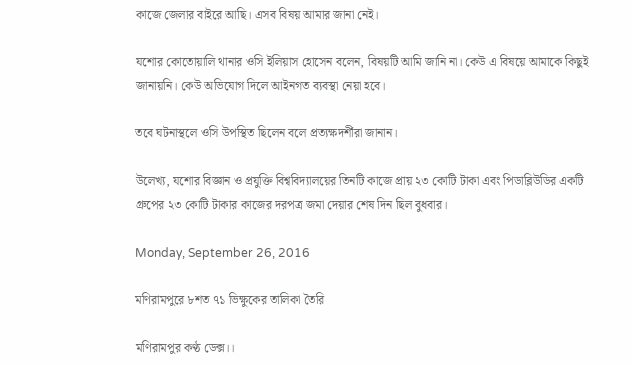কাজে জেলার বাইরে আছি। এসব বিষয় আমার জানা নেই।

যশোর কোতোয়ালি থানার ওসি ইলিয়াস হোসেন বলেন, বিষয়টি আমি জানি না। কেউ এ বিষয়ে আমাকে কিছুই জানায়নি। কেউ অভিযোগ দিলে আইনগত ব্যবস্থা নেয়া হবে।

তবে ঘটনাস্থলে ওসি উপস্থিত ছিলেন বলে প্রত্যক্ষদর্শীরা জানান।

উলেখ্য, যশোর বিজ্ঞান ও প্রযুক্তি বিশ্ববিদ্যালয়ের তিনটি কাজে প্রায় ২৩ কোটি টাকা এবং পিডাব্লিউডির একটি গ্রুপের ২৩ কোটি টাকার কাজের দরপত্র জমা দেয়ার শেষ দিন ছিল বুধবার।

Monday, September 26, 2016

মণিরামপুরে ৮শত ৭১ ভিক্ষুকের তালিকা তৈরি

মণিরামপুর কণ্ঠ ডেক্স।।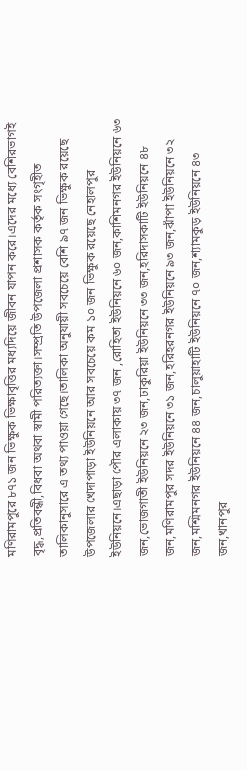মণিরামপুরে ৮৭১ জন ভিক্ষুক ভিক্ষাবৃত্তির মধ্যদিয়ে জীবন যাপন করে।এদের মধ্যে বেশিরভাগই বৃদ্ধ,প্রতিবন্ধী,বিধবা অথবা স্বামী পরিত্যক্তা।সম্প্রতি উপজেলা প্রশাসক কর্তৃক সংগৃহীত তালিকানুসারে এ তথ্য পাওয়া গেছে।তালিকা অনুযায়ী সবচেয়ে বেশি ৯৭ জন ভিক্ষুক রয়েছে উপজেলার খেদাপাড়া ইউনিয়নে আর সবচেয়ে কম ১০ জন ভিক্ষুক রয়েছে নেহালপুর ইউনিয়নে।এছাড়া পৌর এলাকায় ৩৭ জন ,রোহিতা ইউনিয়নে ৬০ জন,কাশিমনগর ইউনিয়নে ৬৩ জন,ভোজগাতী ইউনিয়নে ২৩ জন,ঢাকুরিয়া ইউনিয়নে ৩৩ জন,হরিদাসকাটি ইউনিয়নে ৪৮ জন,মণিরামপুর সদর ইউনিয়নে ৩১ জন,হরিহরনগর ইউনিয়নে ৯৩ জন,ঝাঁপা ইউনিয়নে ৩২ জন,মশ্মিমনগর ইউনিয়নে ৪৪ জন,চালুয়াহাটি ইউনিয়নে ৭০ জন,শ্যামকুড় ইউনিয়নে ৪৩ জন,খানপুর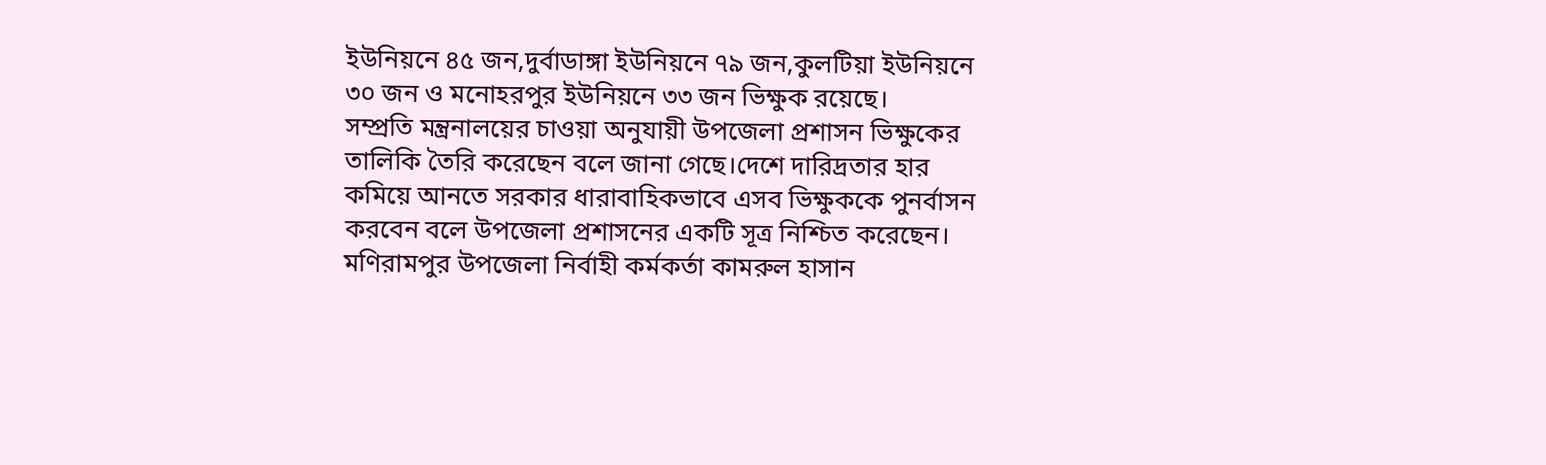ইউনিয়নে ৪৫ জন,দুর্বাডাঙ্গা ইউনিয়নে ৭৯ জন,কুলটিয়া ইউনিয়নে ৩০ জন ও মনোহরপুর ইউনিয়নে ৩৩ জন ভিক্ষুক রয়েছে।
সম্প্রতি মন্ত্রনালয়ের চাওয়া অনুযায়ী উপজেলা প্রশাসন ভিক্ষুকের তালিকি তৈরি করেছেন বলে জানা গেছে।দেশে দারিদ্রতার হার কমিয়ে আনতে সরকার ধারাবাহিকভাবে এসব ভিক্ষুককে পুনর্বাসন করবেন বলে উপজেলা প্রশাসনের একটি সূত্র নিশ্চিত করেছেন।
মণিরামপুর উপজেলা নির্বাহী কর্মকর্তা কামরুল হাসান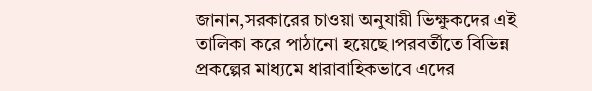জানান,সরকারের চাওয়া অনুযায়ী ভিক্ষুকদের এই তালিকা করে পাঠানো হয়েছে।পরবর্তীতে বিভিন্ন প্রকল্পের মাধ্যমে ধারাবাহিকভাবে এদের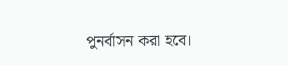পুনর্বাসন করা হবে।